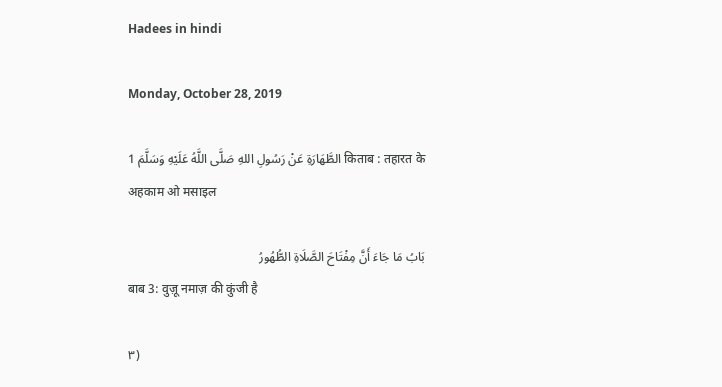Hadees in hindi

Monday, October 28, 2019

1 الطَّهَارَةِ عَنْ رَسُولِ اللهِ صَلَّى اللَّهُ عَلَيْهِ وَسَلَّمَ किताब : तहारत के अहकाम ओ मसाइल

بَابُ مَا جَاءَ أَنَّ مِفْتَاحَ الصَّلَاةِ الطُّهُورُ
बाब 3: वुज़ू नमाज़ की कुंजी है

٣)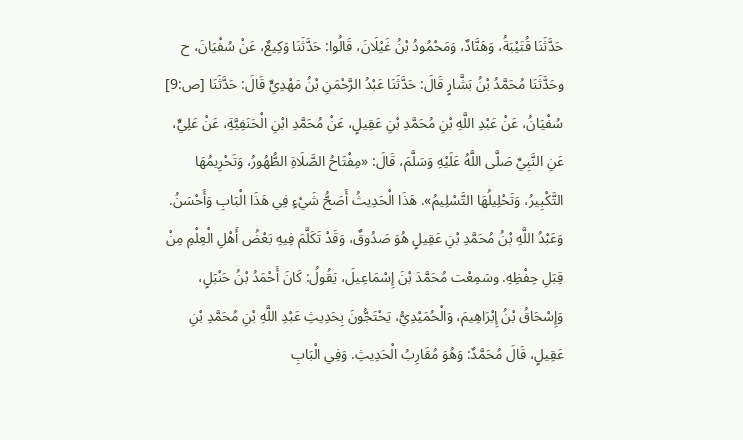حَدَّثَنَا قُتَيْبَةُ، وَهَنَّادٌ، وَمَحْمُودُ بْنُ غَيْلَانَ، قَالُوا: حَدَّثَنَا وَكِيعٌ، عَنْ سُفْيَانَ، ح وحَدَّثَنَا مُحَمَّدُ بْنُ بَشَّارٍ قَالَ: حَدَّثَنَا عَبْدُ الرَّحْمَنِ بْنُ مَهْدِيٍّ قَالَ: حَدَّثَنَا [ص:9] سُفْيَانُ، عَنْ عَبْدِ اللَّهِ بْنِ مُحَمَّدِ بْنِ عَقِيلٍ، عَنْ مُحَمَّدِ ابْنِ الْحَنَفِيَّةِ، عَنْ عَلِيٍّ، عَنِ النَّبِيِّ صَلَّى اللَّهُ عَلَيْهِ وَسَلَّمَ، قَالَ: «مِفْتَاحُ الصَّلَاةِ الطُّهُورُ، وَتَحْرِيمُهَا التَّكْبِيرُ، وَتَحْلِيلُهَا التَّسْلِيمُ». هَذَا الْحَدِيثُ أَصَحُّ شَيْءٍ فِي هَذَا الْبَابِ وَأَحْسَنُ. وَعَبْدُ اللَّهِ بْنُ مُحَمَّدِ بْنِ عَقِيلٍ هُوَ صَدُوقٌ، وَقَدْ تَكَلَّمَ فِيهِ بَعْضُ أَهْلِ الْعِلْمِ مِنْ قِبَلِ حِفْظِهِ. وسَمِعْت مُحَمَّدَ بْنَ إِسْمَاعِيلَ، يَقُولُ: كَانَ أَحْمَدُ بْنُ حَنْبَلٍ، وَإِسْحَاقُ بْنُ إِبْرَاهِيمَ، وَالْحُمَيْدِيُّ، يَحْتَجُّونَ بِحَدِيثِ عَبْدِ اللَّهِ بْنِ مُحَمَّدِ بْنِ عَقِيلٍ، قَالَ مُحَمَّدٌ: وَهُوَ مُقَارِبُ الْحَدِيثِ. وَفِي الْبَابِ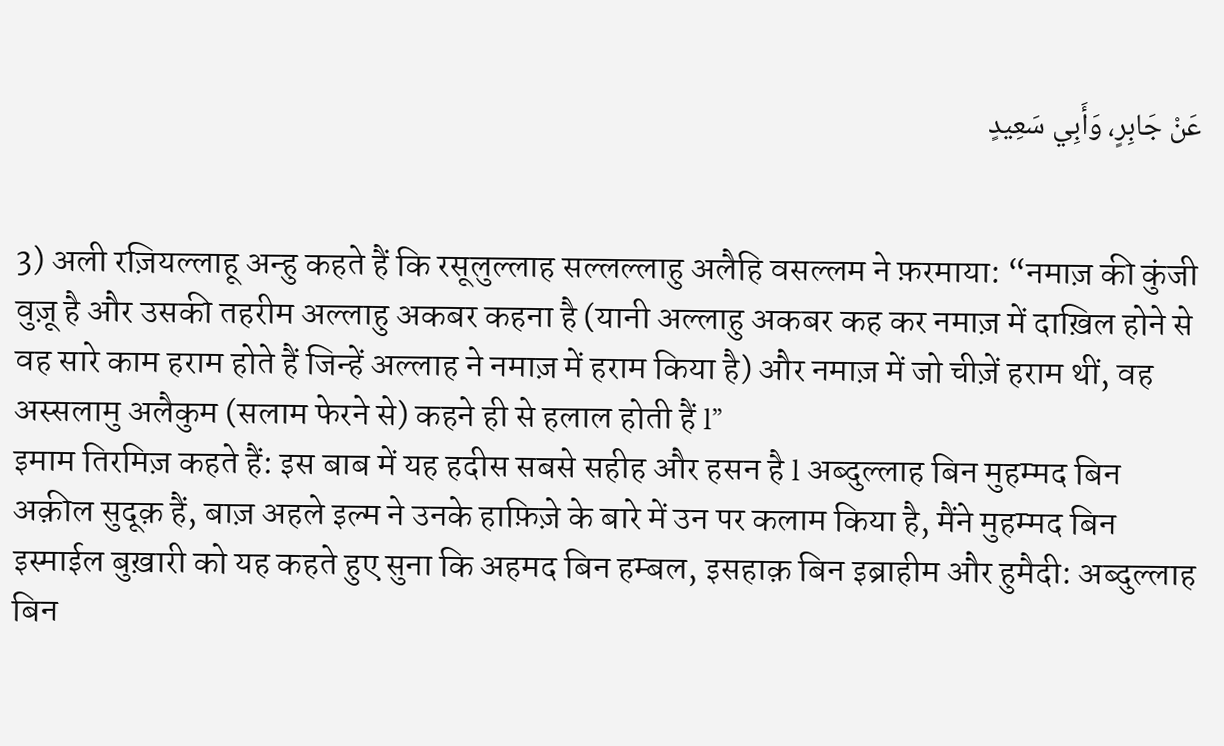عَنْ جَابِرٍ، وَأَبِي سَعِيدٍ


3) अली रज़ियल्लाहू अन्हु कहते हैं कि रसूलुल्लाह सल्लल्लाहु अलैहि वसल्लम ने फ़रमाया: “नमाज़ की कुंजी वुज़ू है और उसकी तहरीम अल्लाहु अकबर कहना है (यानी अल्लाहु अकबर कह कर नमाज़ में दाख़िल होने से वह सारे काम हराम होते हैं जिन्हें अल्लाह ने नमाज़ में हराम किया है) और नमाज़ में जो चीज़ें हराम थीं, वह अस्सलामु अलैकुम (सलाम फेरने से) कहने ही से हलाल होती हैं l”
इमाम तिरमिज़ कहते हैं: इस बाब में यह हदीस सबसे सहीह और हसन है l अब्दुल्लाह बिन मुहम्मद बिन अक़ील सुदूक़ हैं, बाज़ अहले इल्म ने उनके हाफ़िज़े के बारे में उन पर कलाम किया है, मैंने मुहम्मद बिन इस्माईल बुख़ारी को यह कहते हुए सुना कि अहमद बिन हम्बल, इसहाक़ बिन इब्राहीम और हुमैदी: अब्दुल्लाह बिन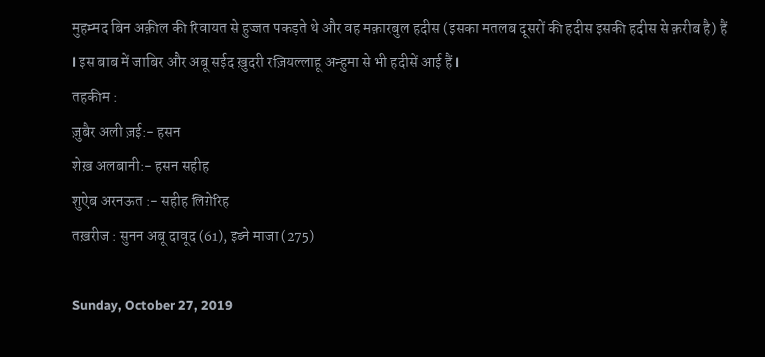मुहम्मद बिन अक़ील की रिवायत से हुज्जत पकड़ते थे और वह मक़ारबुल हदीस (इसका मतलब दूसरों की हदीस इसकी हदीस से क़रीब है) हैं l इस बाब में जाबिर और अबू सईद ख़ुदरी रज़ियल्लाहू अन्हुमा से भी हदीसें आई हैं l
तहकीम :
ज़ुबैर अली ज़ई:- हसन
शेख़ अलबानी:- हसन सहीह
शुऐब अरनऊत :- सहीह लिग़ेरिह
तख़रीज : सुनन अबू दावूद (61), इब्ने माजा (275)

Sunday, October 27, 2019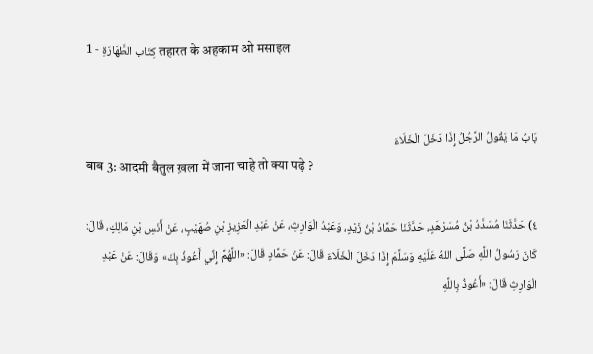1 - كِتَاب الطَّهَارَةِ तहारत के अहकाम ओ मसाइल


بَابُ مَا يَقُولُ الرَّجُلُ إِذَا دَخَلَ الْخَلَاءَ
बाब 3: आदमी बैतुल ख़ला में जाना चाहे तो क्या पढ़े ?

٤) حَدَّثَنَا مُسَدَّدُ بْنُ مُسَرْهَدٍ، حَدَّثَنَا حَمَّادُ بْنُ زَيْدٍ، وَعَبْدُ الْوَارِثِ، عَنْ عَبْدِ الْعَزِيزِ بْنِ صُهَيْبٍ، عَنْ أَنَسِ بْنِ مَالِكٍ، قَالَ: كَانَ رَسُولُ اللَّهِ صَلَّى اللهُ عَلَيْهِ وَسَلَّمَ إِذَا دَخَلَ الْخَلَاءَ قَالَ: عَنْ حَمَّادٍ قَالَ: «اللَّهُمَّ إِنِّي أَعُوذُ بِكَ» وَقَالَ: عَنْ عَبْدِ الْوَارِثِ قَالَ: «أَعُوذُ بِاللَّهِ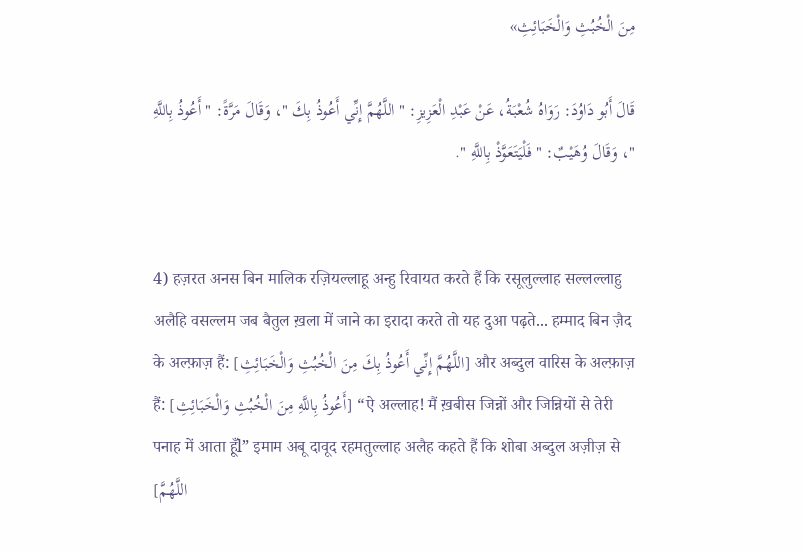مِنَ الْخُبُثِ وَالْخَبَائِثِ»

قَالَ أَبُو دَاوُدَ: رَوَاهُ شُعْبَةُ، عَنْ عَبْدِ الْعَزِيزِ: " اللَّهُمَّ إِنِّي أَعُوذُ بِكَ "، وَقَالَ مَرَّةً: " أَعُوذُ بِاللَّهِ "، وَقَالَ وُهَيْبٌ: " فَلْيَتَعَوَّذْ بِاللَّهِ ".


4) हज़रत अनस बिन मालिक रज़ियल्लाहू अन्हु रिवायत करते हैं कि रसूलुल्लाह सल्लल्लाहु अलैहि वसल्लम जब बैतुल ख़ला में जाने का इरादा करते तो यह दुआ पढ़ते... हम्माद बिन ज़ैद के अल्फ़ाज़ हैं: [اللَّهُمَّ إِنِّي أَعُوذُ بِكَ مِنَ الْخُبُثِ وَالْخَبَائِثِ] और अब्दुल वारिस के अल्फ़ाज़ हैं: [أَعُوذُ بِاللَّهِ مِنَ الْخُبُثِ وَالْخَبَائِثِ] “ऐ अल्लाह! मैं ख़बीस जिन्नों और जिन्नियों से तेरी पनाह में आता हूँl” इमाम अबू दावूद रहमतुल्लाह अलैह कहते हैं कि शोबा अब्दुल अज़ीज़ से [اللَّهُمَّ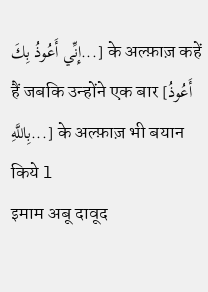إِنِّي أَعُوذُ بِكَ...] के अल्फ़ाज़ कहें हैं जबकि उन्होंने एक बार [أَعُوذُ بِاللَّهِ...] के अल्फ़ाज़ भी बयान किये l
इमाम अबू दावूद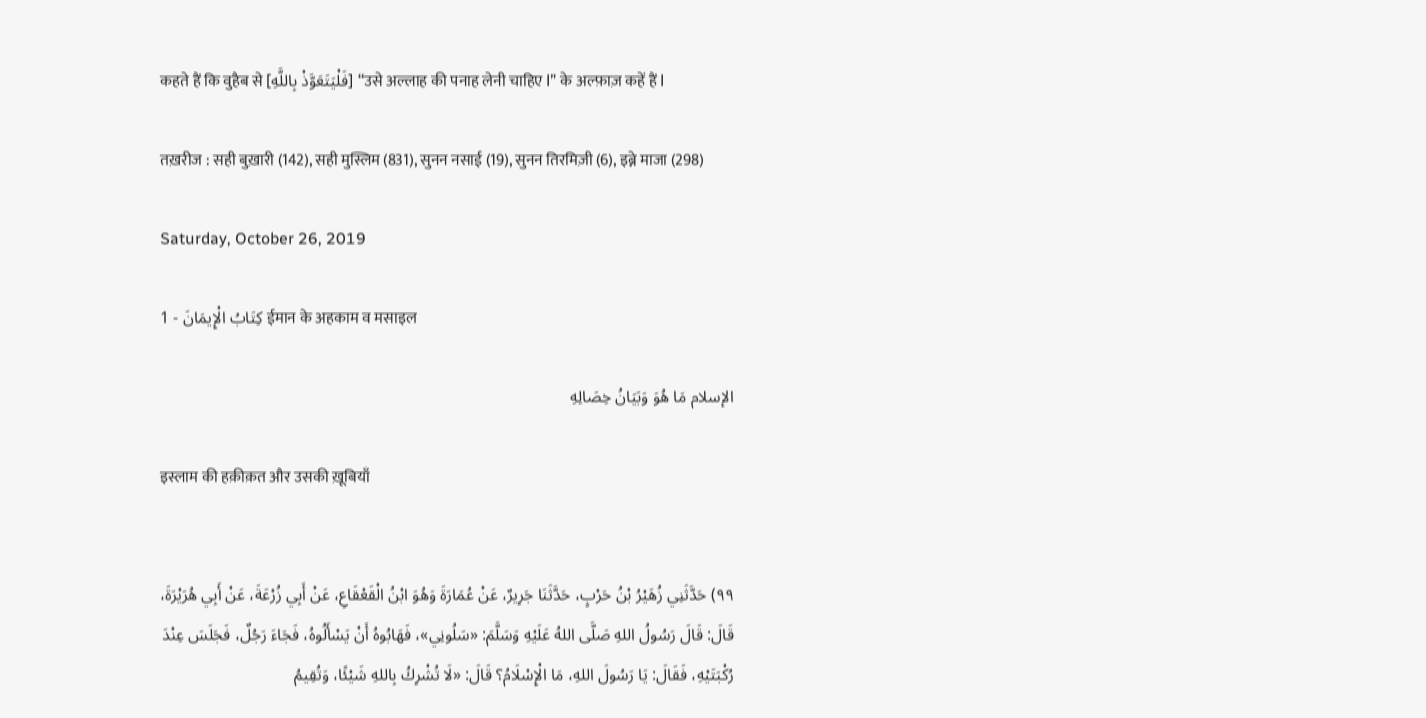कहते हैं कि वुहैब से [فَلْيَتَعَوَّذْ بِاللَّهِ] “उसे अल्लाह की पनाह लेनी चाहिए l” के अल्फ़ाज़ कहें हैं l

तख़रीज : सही बुख़ारी (142), सही मुस्लिम (831), सुनन नसाई (19), सुनन तिरमिज़ी (6), इब्ने माजा (298)

Saturday, October 26, 2019

1 - كِتَابُ الْإِيمَانَ ईमान के अहकाम व मसाइल

الإسلام مَا هُوَ وَبَيَانُ خِصَالِهِ

इस्लाम की हक़ीक़त और उसकी ख़ूबियाँ


٩٩) حَدَّثَنِي زُهَيْرُ بْنُ حَرْبٍ، حَدَّثَنَا جَرِيرٌ، عَنْ عُمَارَةَ وَهُوَ ابْنُ الْقَعْقَاعِ، عَنْ أَبِي زُرْعَةَ، عَنْ أَبِي هُرَيْرَةَ، قَالَ: قَالَ رَسُولُ اللهِ صَلَّى اللهُ عَلَيْهِ وَسَلَّمَ: «سَلُونِي»، فَهَابُوهُ أَنْ يَسْأَلُوهُ، فَجَاءَ رَجُلٌ، فَجَلَسَ عِنْدَ رُكْبَتَيْهِ، فَقَالَ: يَا رَسُولَ اللهِ، مَا الْإِسْلَامُ؟ قَالَ: «لَا تُشْرِكُ بِاللهِ شَيْئًا، وَتُقِيمُ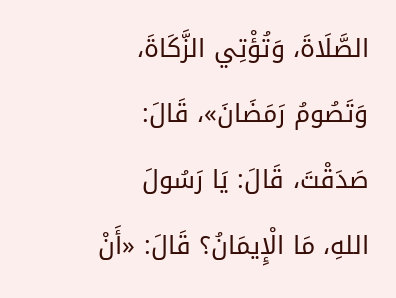الصَّلَاةَ، وَتُؤْتِي الزَّكَاةَ، وَتَصُومُ رَمَضَانَ»، قَالَ: صَدَقْتَ، قَالَ: يَا رَسُولَ اللهِ، مَا الْإِيمَانُ؟ قَالَ: «أَنْ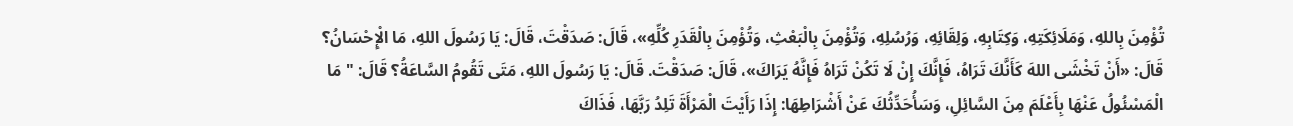تُؤْمِنَ بِاللهِ، وَمَلَائِكَتِهِ، وَكِتَابِهِ، وَلِقَائِهِ، وَرُسُلِهِ، وَتُؤْمِنَ بِالْبَعْثِ، وَتُؤْمِنَ بِالْقَدَرِ كُلِّهِ»، قَالَ: صَدَقْتَ، قَالَ: يَا رَسُولَ اللهِ، مَا الْإِحْسَانُ؟ قَالَ: «أَنْ تَخْشَى اللهَ كَأَنَّكَ تَرَاهُ، فَإِنَّكَ إِنْ لَا تَكُنْ تَرَاهُ فَإِنَّهُ يَرَاكَ»، قَالَ: صَدَقْتَ. قَالَ: يَا رَسُولَ اللهِ، مَتَى تَقُومُ السَّاعَةُ؟ قَالَ: " مَا الْمَسْئُولُ عَنْهَا بِأَعْلَمَ مِنَ السَّائِلِ، وَسَأُحَدِّثُكَ عَنْ أَشْرَاطِهَا: إِذَا رَأَيْتَ الْمَرْأَةَ تَلِدُ رَبَّهَا، فَذَاكَ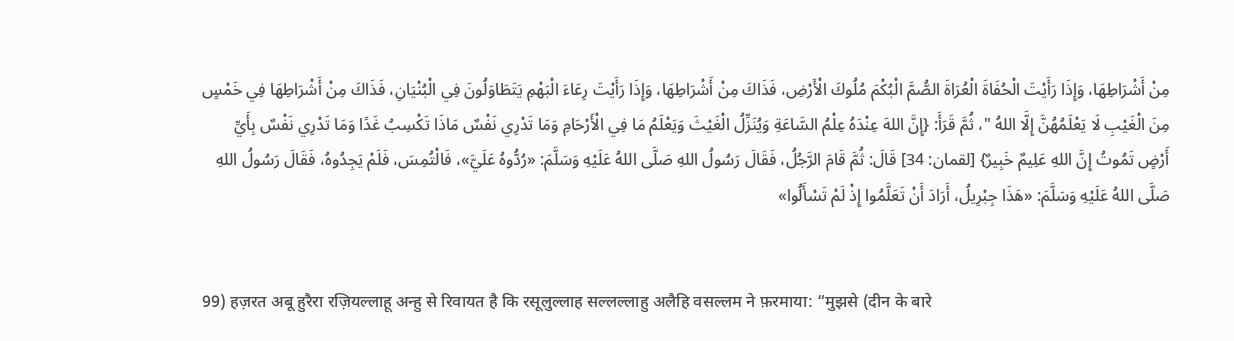مِنْ أَشْرَاطِهَا، وَإِذَا رَأَيْتَ الْحُفَاةَ الْعُرَاةَ الصُّمَّ الْبُكْمَ مُلُوكَ الْأَرْضِ، فَذَاكَ مِنْ أَشْرَاطِهَا، وَإِذَا رَأَيْتَ رِعَاءَ الْبَهْمِ يَتَطَاوَلُونَ فِي الْبُنْيَانِ، فَذَاكَ مِنْ أَشْرَاطِهَا فِي خَمْسٍ مِنَ الْغَيْبِ لَا يَعْلَمُهُنَّ إِلَّا اللهُ "، ثُمَّ قَرَأَ: {إِنَّ اللهَ عِنْدَهُ عِلْمُ السَّاعَةِ وَيُنَزِّلُ الْغَيْثَ وَيَعْلَمُ مَا فِي الْأَرْحَامِ وَمَا تَدْرِي نَفْسٌ مَاذَا تَكْسِبُ غَدًا وَمَا تَدْرِي نَفْسٌ بِأَيِّ أَرْضٍ تَمُوتُ إِنَّ اللهِ عَلِيمٌ خَبِيرٌ} [لقمان: 34] قَالَ: ثُمَّ قَامَ الرَّجُلُ، فَقَالَ رَسُولُ اللهِ صَلَّى اللهُ عَلَيْهِ وَسَلَّمَ: «رُدُّوهُ عَلَيَّ»، فَالْتُمِسَ، فَلَمْ يَجِدُوهُ، فَقَالَ رَسُولُ اللهِ صَلَّى اللهُ عَلَيْهِ وَسَلَّمَ: «هَذَا جِبْرِيلُ، أَرَادَ أَنْ تَعَلَّمُوا إِذْ لَمْ تَسْأَلُوا»


99) हज़रत अबू हुरैरा रज़ियल्लाहू अन्हु से रिवायत है कि रसूलुल्लाह सल्लल्लाहु अलैहि वसल्लम ने फ़रमाया: “मुझसे (दीन के बारे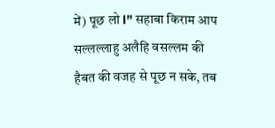में) पूछ लो l” सहाबा किराम आप सल्लल्लाहु अलैहि वसल्लम की हैबत की वजह से पूछ न सके, तब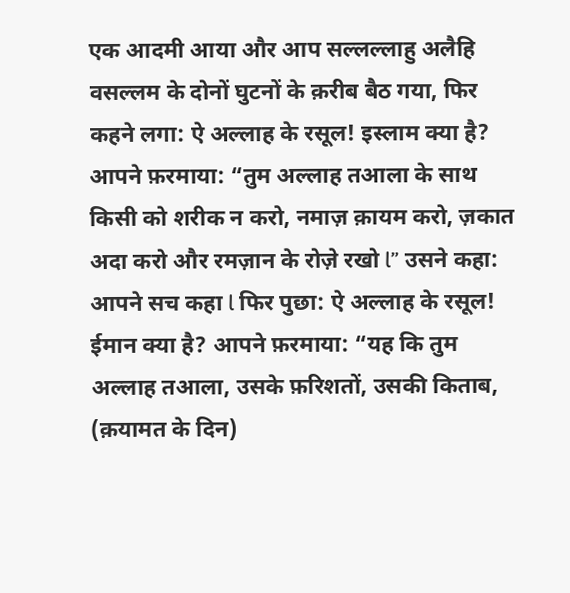एक आदमी आया और आप सल्लल्लाहु अलैहि वसल्लम के दोनों घुटनों के क़रीब बैठ गया, फिर कहने लगा: ऐ अल्लाह के रसूल! इस्लाम क्या है? आपने फ़रमाया: “तुम अल्लाह तआला के साथ किसी को शरीक न करो, नमाज़ क़ायम करो, ज़कात अदा करो और रमज़ान के रोज़े रखो l” उसने कहा: आपने सच कहा l फिर पुछा: ऐ अल्लाह के रसूल! ईमान क्या है? आपने फ़रमाया: “यह कि तुम अल्लाह तआला, उसके फ़रिशतों, उसकी किताब, (क़यामत के दिन)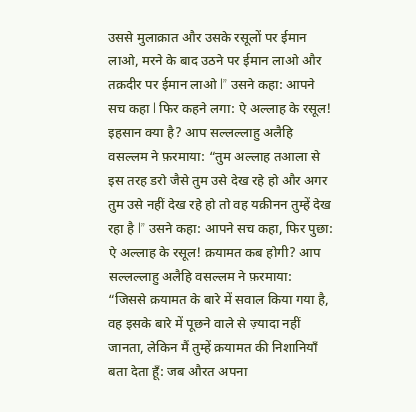उससे मुलाक़ात और उसके रसूलों पर ईमान लाओ, मरने के बाद उठने पर ईमान लाओ और तक़दीर पर ईमान लाओ l” उसने कहा: आपने सच कहा l फिर कहने लगा: ऐ अल्लाह के रसूल! इहसान क्या है? आप सल्लल्लाहु अलैहि वसल्लम ने फ़रमाया: “तुम अल्लाह तआला से इस तरह डरो जैसे तुम उसे देख रहे हो और अगर तुम उसे नहीं देख रहे हो तो वह यक़ीनन तुम्हें देख रहा है l” उसने कहा: आपने सच कहा, फिर पुछा: ऐ अल्लाह के रसूल! क़यामत कब होगी? आप सल्लल्लाहु अलैहि वसल्लम ने फ़रमाया: “जिससे क़यामत के बारे में सवाल किया गया है, वह इसके बारे में पूछने वाले से ज़्यादा नहीं जानता, लेकिन मैं तुम्हें क़यामत की निशानियाँ बता देता हूँ: जब औरत अपना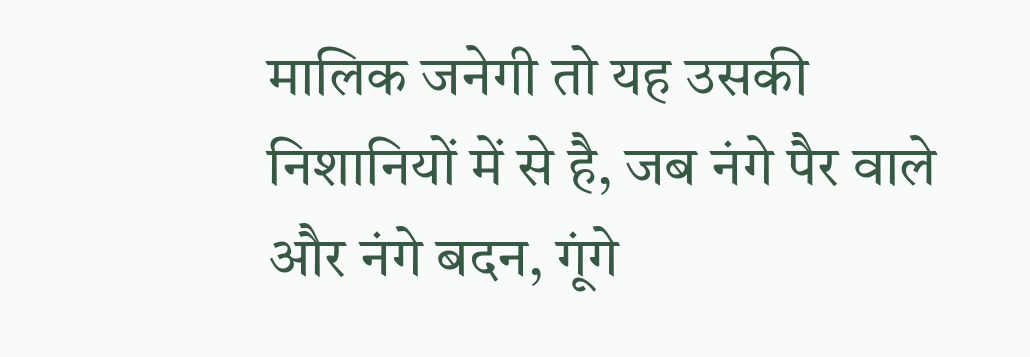मालिक जनेगी तो यह उसकी निशानियों में से है, जब नंगे पैर वाले और नंगे बदन, गूंगे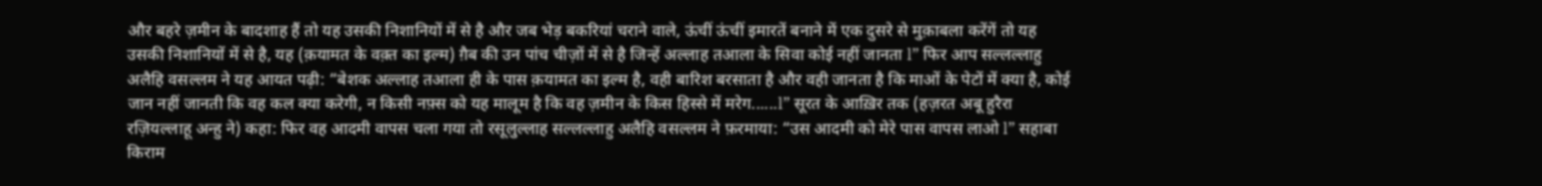और बहरे ज़मीन के बादशाह हैं तो यह उसकी निशानियों में से है और जब भेड़ बकरियां चराने वाले, ऊंचीं ऊंचीं इमारतें बनाने में एक दुसरे से मुक़ाबला करेंगें तो यह उसकी निशानियों में से है, यह (क़यामत के वक़्त का इल्म) ग़ैब की उन पांच चीज़ों में से है जिन्हें अल्लाह तआला के सिवा कोई नहीं जानता l” फिर आप सल्लल्लाहु अलैहि वसल्लम ने यह आयत पढ़ी: “बेशक अल्लाह तआला ही के पास क़यामत का इल्म है, वही बारिश बरसाता है और वही जानता है कि माओं के पेटों में क्या है, कोई जान नहीं जानती कि वह कल क्या करेगी, न किसी नफ़्स को यह मालूम है कि वह ज़मीन के किस हिस्से में मरेग......l” सूरत के आख़िर तक (हज़रत अबू हुरैरा रज़ियल्लाहू अन्हु ने) कहा: फिर वह आदमी वापस चला गया तो रसूलुल्लाह सल्लल्लाहु अलैहि वसल्लम ने फ़रमाया: “उस आदमी को मेरे पास वापस लाओ l” सहाबा किराम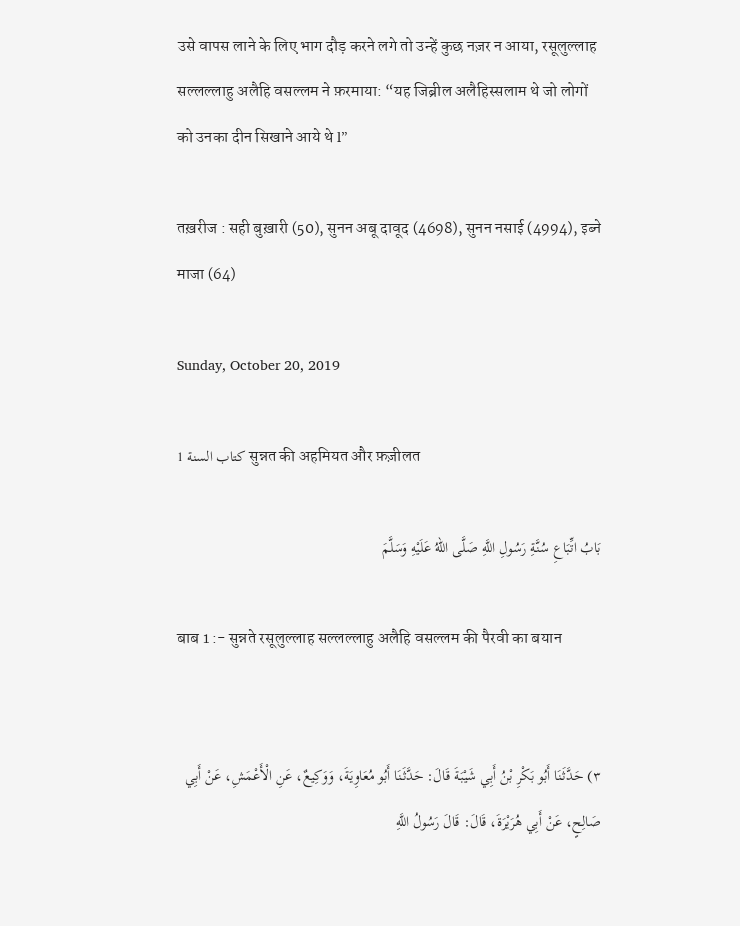उसे वापस लाने के लिए भाग दौड़ करने लगे तो उन्हें कुछ नज़र न आया, रसूलुल्लाह सल्लल्लाहु अलैहि वसल्लम ने फ़रमाया: “यह जिब्रील अलैहिस्सलाम थे जो लोगों को उनका दीन सिखाने आये थे l”

तख़रीज : सही बुख़ारी (50), सुनन अबू दावूद (4698), सुनन नसाई (4994), इब्ने माजा (64)

Sunday, October 20, 2019

1 كتاب السنة सुन्नत की अहमियत और फ़ज़ीलत

بَابُ اتِّبَاعِ سُنَّةِ رَسُولِ اللَّهِ صَلَّى اللهُ عَلَيْهِ وَسَلَّمَ

बाब 1 :- सुन्नते रसूलुल्लाह सल्लल्लाहु अलैहि वसल्लम की पैरवी का बयान


٣) حَدَّثَنَا أَبُو بَكْرِ بْنُ أَبِي شَيْبَةَ قَالَ: حَدَّثَنَا أَبُو مُعَاوِيَةَ، وَوَكِيعٌ، عَنِ الْأَعْمَشِ، عَنْ أَبِي صَالِحٍ، عَنْ أَبِي هُرَيْرَةَ، قَالَ: قَالَ رَسُولُ اللَّهِ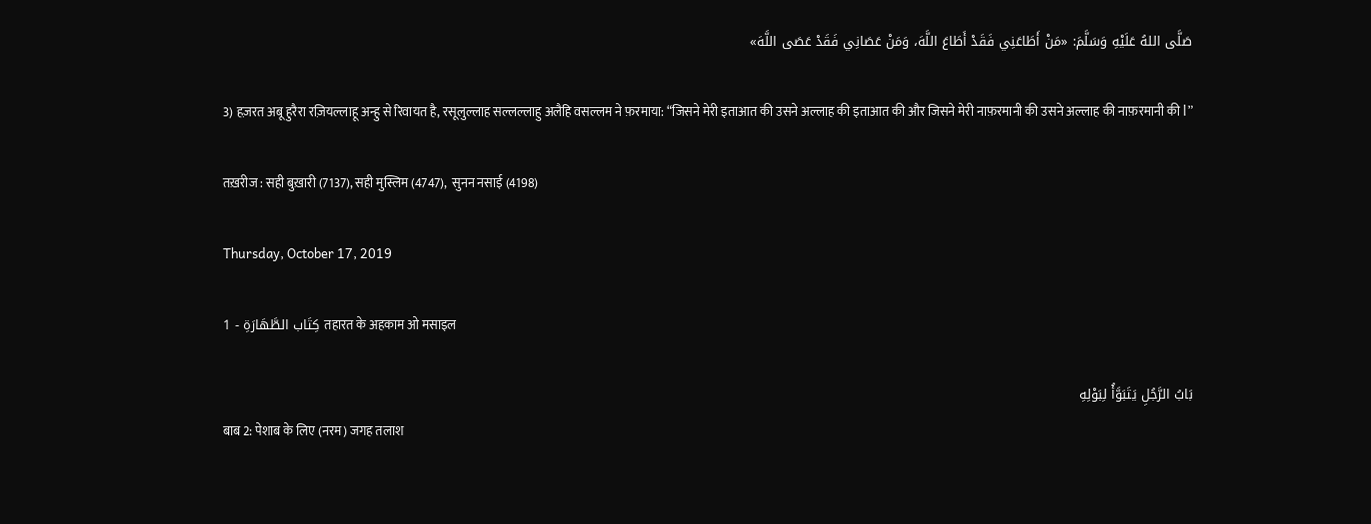صَلَّى اللهُ عَلَيْهِ وَسَلَّمَ: «مَنْ أَطَاعَنِي فَقَدْ أَطَاعَ اللَّهَ، وَمَنْ عَصَانِي فَقَدْ عَصَى اللَّهَ»

3) हज़रत अबू हुरैरा रज़ियल्लाहू अन्हु से रिवायत है, रसूलुल्लाह सल्लल्लाहु अलैहि वसल्लम ने फ़रमाया: “जिसने मेरी इताआत की उसने अल्लाह की इताआत की और जिसने मेरी नाफ़रमानी की उसने अल्लाह की नाफ़रमानी की l”

तख़रीज : सही बुख़ारी (7137), सही मुस्लिम (4747),  सुनन नसाई (4198)

Thursday, October 17, 2019

1 - كِتَاب الطَّهَارَةِ तहारत के अहकाम ओ मसाइल

بَابُ الرَّجُلِ يَتَبَوَّأُ لِبَوْلِهِ
बाब 2: पेशाब के लिए (नरम) जगह तलाश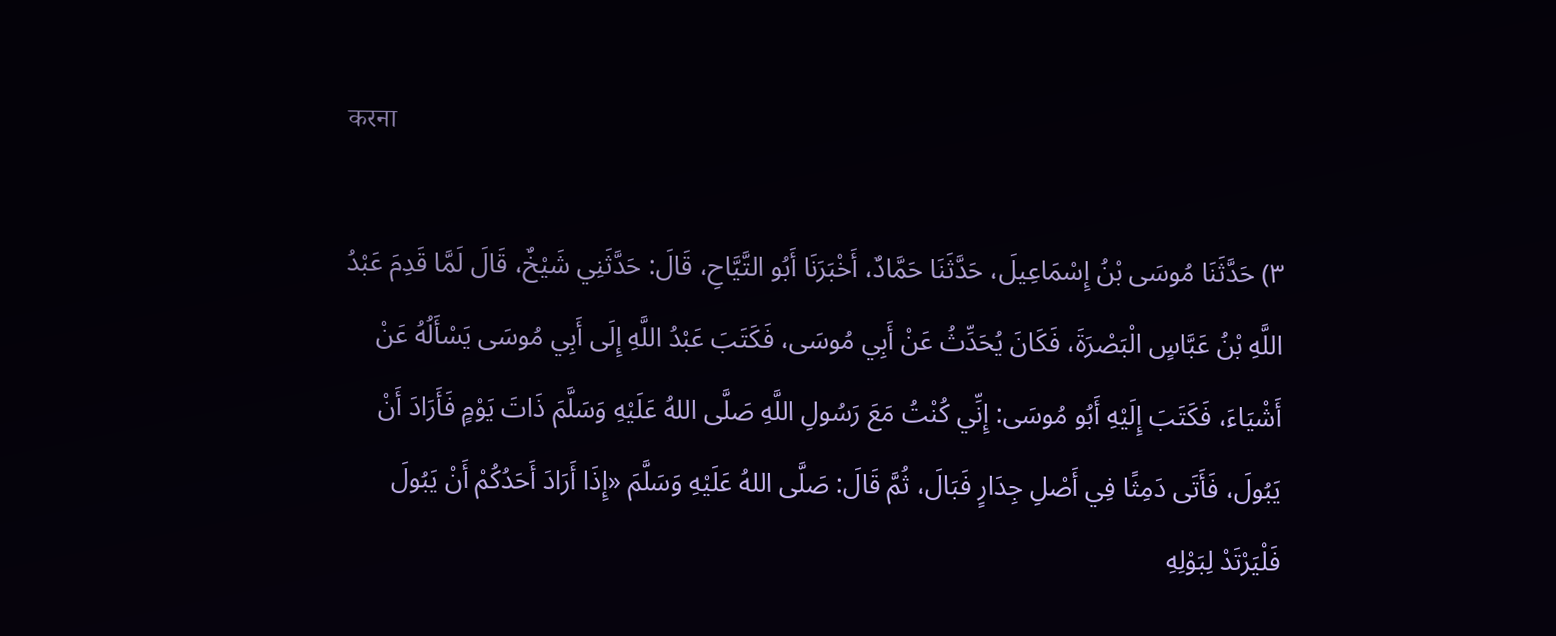करना

٣) حَدَّثَنَا مُوسَى بْنُ إِسْمَاعِيلَ، حَدَّثَنَا حَمَّادٌ، أَخْبَرَنَا أَبُو التَّيَّاحِ، قَالَ: حَدَّثَنِي شَيْخٌ، قَالَ لَمَّا قَدِمَ عَبْدُ اللَّهِ بْنُ عَبَّاسٍ الْبَصْرَةَ، فَكَانَ يُحَدِّثُ عَنْ أَبِي مُوسَى، فَكَتَبَ عَبْدُ اللَّهِ إِلَى أَبِي مُوسَى يَسْأَلُهُ عَنْ أَشْيَاءَ، فَكَتَبَ إِلَيْهِ أَبُو مُوسَى: إِنِّي كُنْتُ مَعَ رَسُولِ اللَّهِ صَلَّى اللهُ عَلَيْهِ وَسَلَّمَ ذَاتَ يَوْمٍ فَأَرَادَ أَنْ يَبُولَ، فَأَتَى دَمِثًا فِي أَصْلِ جِدَارٍ فَبَالَ، ثُمَّ قَالَ: صَلَّى اللهُ عَلَيْهِ وَسَلَّمَ «إِذَا أَرَادَ أَحَدُكُمْ أَنْ يَبُولَ فَلْيَرْتَدْ لِبَوْلِهِ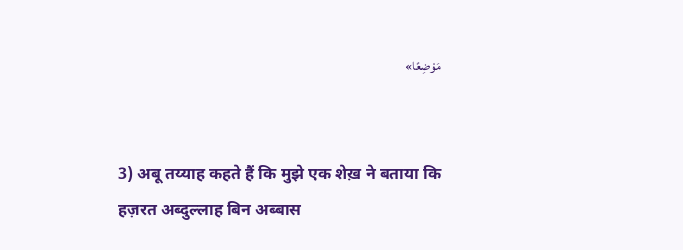مَوْضِعًا»


3) अबू तय्याह कहते हैं कि मुझे एक शेख़ ने बताया कि हज़रत अब्दुल्लाह बिन अब्बास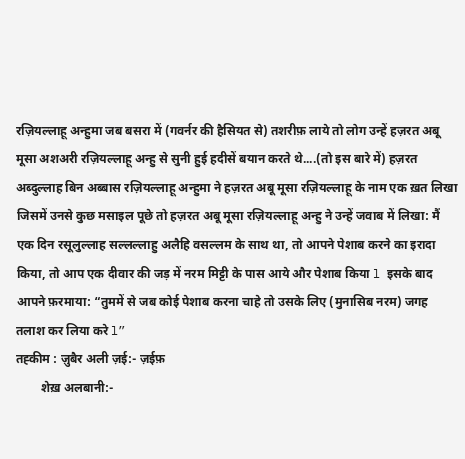रज़ियल्लाहू अन्हुमा जब बसरा में (गवर्नर की हैसियत से) तशरीफ़ लाये तो लोग उन्हें हज़रत अबू मूसा अशअरी रज़ियल्लाहू अन्हु से सुनी हुई हदीसें बयान करते थे....(तो इस बारे में) हज़रत अब्दुल्लाह बिन अब्बास रज़ियल्लाहू अन्हुमा ने हज़रत अबू मूसा रज़ियल्लाहू के नाम एक ख़त लिखा जिसमें उनसे कुछ मसाइल पूछे तो हज़रत अबू मूसा रज़ियल्लाहू अन्हु ने उन्हें जवाब में लिखा: मैं एक दिन रसूलुल्लाह सल्लल्लाहु अलैहि वसल्लम के साथ था, तो आपने पेशाब करने का इरादा किया, तो आप एक दीवार की जड़ में नरम मिट्टी के पास आये और पेशाब किया l इसके बाद आपने फ़रमाया: “तुममें से जब कोई पेशाब करना चाहे तो उसके लिए (मुनासिब नरम) जगह तलाश कर लिया करे l”
तह्कीम : ज़ुबैर अली ज़ई:- ज़ईफ़
        शेख़ अलबानी:-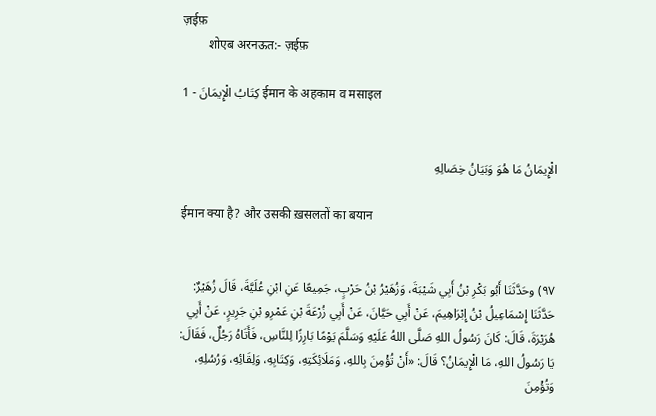ज़ईफ़
        शोएब अरनऊत:- ज़ईफ़

1 - كِتَابُ الْإِيمَانَ ईमान के अहकाम व मसाइल


الْإِيمَانُ مَا هُوَ وَبَيَانُ خِصَالِهِ

ईमान क्या है? और उसकी ख़सलतों का बयान


٩٧) وحَدَّثَنَا أَبُو بَكْرِ بْنُ أَبِي شَيْبَةَ، وَزُهَيْرُ بْنُ حَرْبٍ، جَمِيعًا عَنِ ابْنِ عُلَيَّةَ، قَالَ زُهَيْرٌ: حَدَّثَنَا إِسْمَاعِيلُ بْنُ إِبْرَاهِيمَ، عَنْ أَبِي حَيَّانَ، عَنْ أَبِي زُرْعَةَ بْنِ عَمْرِو بْنِ جَرِيرٍ، عَنْ أَبِي هُرَيْرَةَ، قَالَ: كَانَ رَسُولُ اللهِ صَلَّى اللهُ عَلَيْهِ وَسَلَّمَ يَوْمًا بَارِزًا لِلنَّاسِ، فَأَتَاهُ رَجُلٌ، فَقَالَ: يَا رَسُولُ اللهِ، مَا الْإِيمَانُ؟ قَالَ: «أَنْ تُؤْمِنَ بِاللهِ، وَمَلَائِكَتِهِ، وَكِتَابِهِ، وَلِقَائِهِ، وَرُسُلِهِ، وَتُؤْمِنَ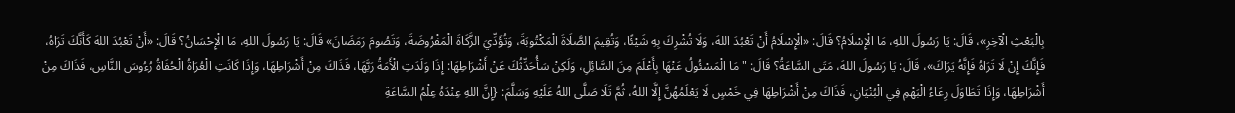بِالْبَعْثِ الْآخِرِ»، قَالَ: يَا رَسُولَ اللهِ، مَا الْإِسْلَامُ؟ قَالَ: «الْإِسْلَامُ أَنْ تَعْبُدَ اللهَ، وَلَا تُشْرِكَ بِهِ شَيْئًا، وَتُقِيمَ الصَّلَاةَ الْمَكْتُوبَةَ، وَتُؤَدِّيَ الزَّكَاةَ الْمَفْرُوضَةَ، وَتَصُومَ رَمَضَانَ» قَالَ: يَا رَسُولَ اللهِ، مَا الْإِحْسَانُ؟ قَالَ: «أَنْ تَعْبُدَ اللهَ كَأَنَّكَ تَرَاهُ، فَإِنَّكَ إِنْ لَا تَرَاهُ فَإِنَّهُ يَرَاكَ»، قَالَ: يَا رَسُولَ اللهَ، مَتَى السَّاعَةُ؟ قَالَ: " مَا الْمَسْئُولُ عَنْهَا بِأَعْلَمَ مِنَ السَّائِلِ، وَلَكِنْ سَأُحَدِّثُكَ عَنْ أَشْرَاطِهَا: إِذَا وَلَدَتِ الْأَمَةُ رَبَّهَا، فَذَاكَ مِنْ أَشْرَاطِهَا، وَإِذَا كَانَتِ الْعُرَاةُ الْحُفَاةُ رُءُوسَ النَّاسِ، فَذَاكَ مِنْ أَشْرَاطِهَا، وَإِذَا تَطَاوَلَ رِعَاءُ الْبَهْمِ فِي الْبُنْيَانِ، فَذَاكَ مِنْ أَشْرَاطِهَا فِي خَمْسٍ لَا يَعْلَمُهُنَّ إِلَّا اللهُ، ثُمَّ تَلَا صَلَّى اللهُ عَلَيْهِ وَسَلَّمَ: {إِنَّ اللهِ عِنْدَهُ عِلْمُ السَّاعَةِ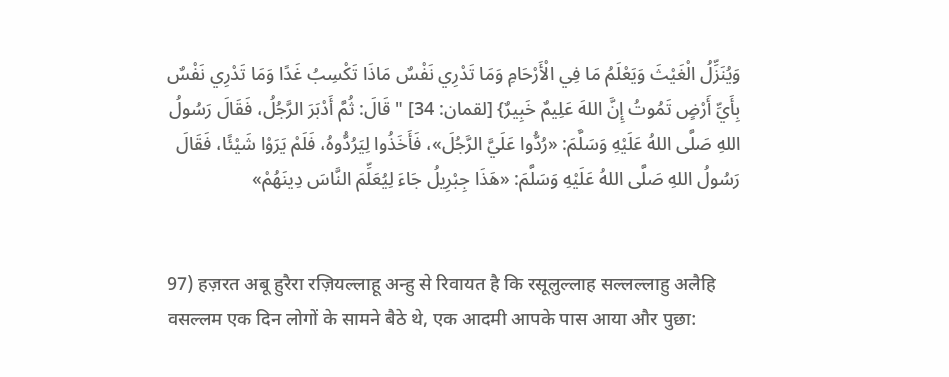وَيُنَزِّلُ الْغَيْثَ وَيَعْلَمُ مَا فِي الْأَرْحَامِ وَمَا تَدْرِي نَفْسٌ مَاذَا تَكْسِبُ غَدًا وَمَا تَدْرِي نَفْسٌ بِأَيِّ أَرْضٍ تَمُوتُ إِنَّ اللهَ عَلِيمٌ خَبِيرٌ} [لقمان: 34] " قَالَ: ثُمَّ أَدْبَرَ الرَّجُلُ، فَقَالَ رَسُولُ اللهِ صَلَّى اللهُ عَلَيْهِ وَسَلَّمَ: «رُدُّوا عَلَيَّ الرَّجُلَ»، فَأَخَذُوا لِيَرُدُّوهُ، فَلَمْ يَرَوْا شَيْئًا، فَقَالَ رَسُولُ اللهِ صَلَّى اللهُ عَلَيْهِ وَسَلَّمَ: «هَذَا جِبْرِيلُ جَاءَ لِيُعَلِّمَ النَّاسَ دِينَهُمْ»


97) हज़रत अबू हुरैरा रज़ियल्लाहू अन्हु से रिवायत है कि रसूलुल्लाह सल्लल्लाहु अलैहि वसल्लम एक दिन लोगों के सामने बैठे थे, एक आदमी आपके पास आया और पुछा: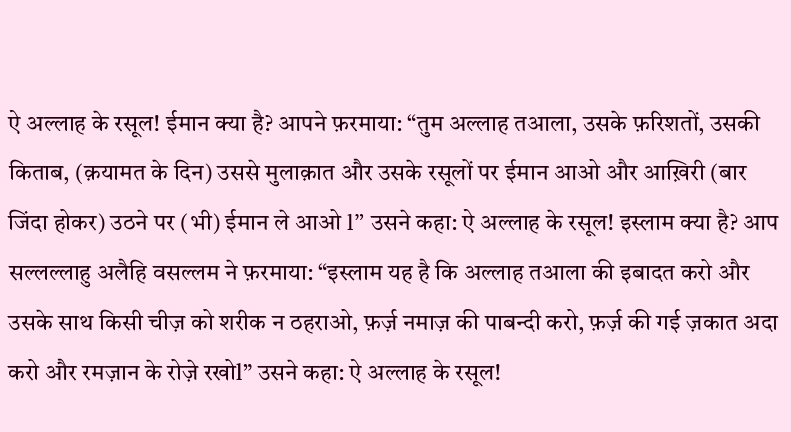ऐ अल्लाह के रसूल! ईमान क्या है? आपने फ़रमाया: “तुम अल्लाह तआला, उसके फ़रिशतों, उसकी किताब, (क़यामत के दिन) उससे मुलाक़ात और उसके रसूलों पर ईमान आओ और आख़िरी (बार जिंदा होकर) उठने पर (भी) ईमान ले आओ l” उसने कहा: ऐ अल्लाह के रसूल! इस्लाम क्या है? आप सल्लल्लाहु अलैहि वसल्लम ने फ़रमाया: “इस्लाम यह है कि अल्लाह तआला की इबादत करो और उसके साथ किसी चीज़ को शरीक न ठहराओ, फ़र्ज़ नमाज़ की पाबन्दी करो, फ़र्ज़ की गई ज़कात अदा करो और रमज़ान के रोज़े रखोl” उसने कहा: ऐ अल्लाह के रसूल!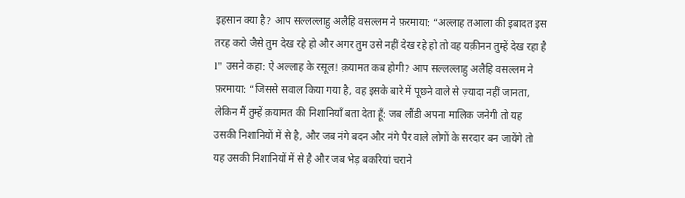इहसान क्या है? आप सल्लल्लाहु अलैहि वसल्लम ने फ़रमाया: “अल्लाह तआला की इबादत इस तरह करो जैसे तुम देख रहे हो और अगर तुम उसे नहीं देख रहे हो तो वह यक़ीनन तुम्हें देख रहा है l” उसने कहा: ऐ अल्लाह के रसूल! क़यामत कब होगी? आप सल्लल्लाहु अलैहि वसल्लम ने फ़रमाया: “जिससे सवाल किया गया है, वह इसके बारे में पूछने वाले से ज़्यादा नहीं जानता, लेकिन मैं तुम्हें क़यामत की निशानियाँ बता देता हूँ: जब लौंडी अपना मालिक जनेगी तो यह उसकी निशानियों में से है, और जब नंगे बदन और नंगे पैर वाले लोगों के सरदार बन जायेंगे तो यह उसकी निशानियों में से है और जब भेड़ बकरियां चराने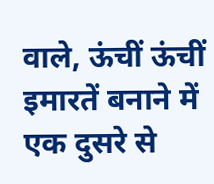वाले, ऊंचीं ऊंचीं इमारतें बनाने में एक दुसरे से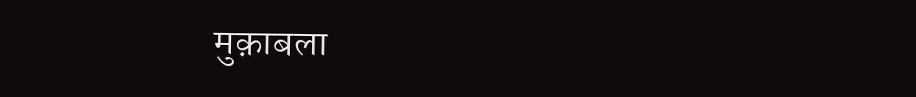मुक़ाबला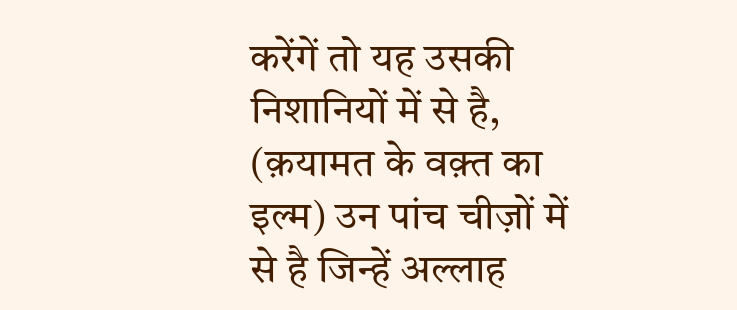करेंगें तो यह उसकी निशानियों में से है, (क़यामत के वक़्त का इल्म) उन पांच चीज़ों में से है जिन्हें अल्लाह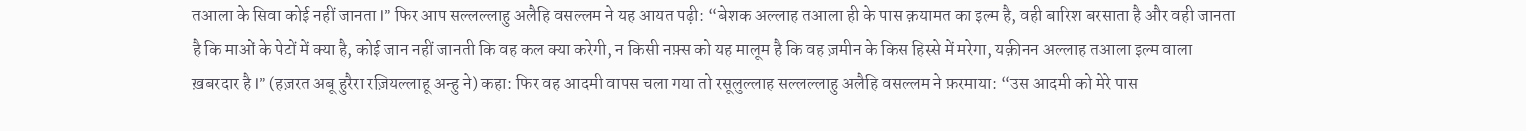तआला के सिवा कोई नहीं जानता l” फिर आप सल्लल्लाहु अलैहि वसल्लम ने यह आयत पढ़ी: “बेशक अल्लाह तआला ही के पास क़यामत का इल्म है, वही बारिश बरसाता है और वही जानता है कि माओं के पेटों में क्या है, कोई जान नहीं जानती कि वह कल क्या करेगी, न किसी नफ़्स को यह मालूम है कि वह ज़मीन के किस हिस्से में मरेगा, यक़ीनन अल्लाह तआला इल्म वाला ख़बरदार है l” (हज़रत अबू हुरैरा रज़ियल्लाहू अन्हु ने) कहा: फिर वह आदमी वापस चला गया तो रसूलुल्लाह सल्लल्लाहु अलैहि वसल्लम ने फ़रमाया: “उस आदमी को मेरे पास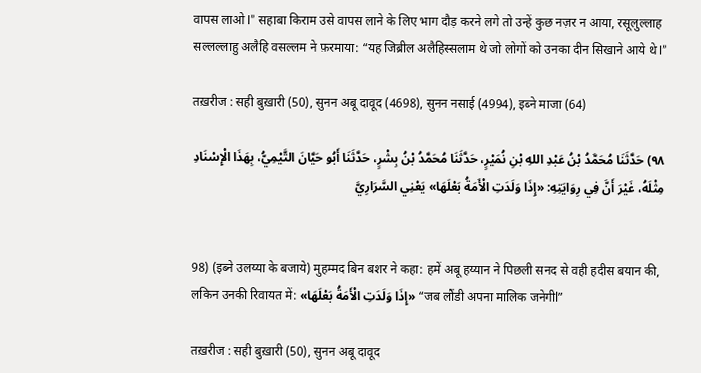वापस लाओ l” सहाबा किराम उसे वापस लाने के लिए भाग दौड़ करने लगे तो उन्हें कुछ नज़र न आया, रसूलुल्लाह सल्लल्लाहु अलैहि वसल्लम ने फ़रमाया: “यह जिब्रील अलैहिस्सलाम थे जो लोगों को उनका दीन सिखाने आये थे l”

तख़रीज : सही बुख़ारी (50), सुनन अबू दावूद (4698), सुनन नसाई (4994), इब्ने माजा (64)

٩٨) حَدَّثَنَا مُحَمَّدُ بْنُ عَبْدِ اللهِ بْنِ نُمَيْرٍ، حَدَّثَنَا مُحَمَّدُ بْنُ بِشْرٍ، حَدَّثَنَا أَبُو حَيَّانَ التَّيْمِيُّ، بِهَذَا الْإِسْنَادِ مِثْلَهُ، غَيْرَ أَنَّ فِي رِوَايَتِهِ: «إِذَا وَلَدَتِ الْأَمَةُ بَعْلَهَا» يَعْنِي السَّرَارِيَّ


98) (इब्ने उलय्या के बजाये) मुहम्मद बिन बशर ने कहा: हमें अबू हय्यान ने पिछली सनद से वही हदीस बयान की, लकिन उनकी रिवायत में: «إِذَا وَلَدَتِ الْأَمَةُ بَعْلَهَا» “जब लौंडी अपना मालिक जनेगीl”

तख़रीज : सही बुख़ारी (50), सुनन अबू दावूद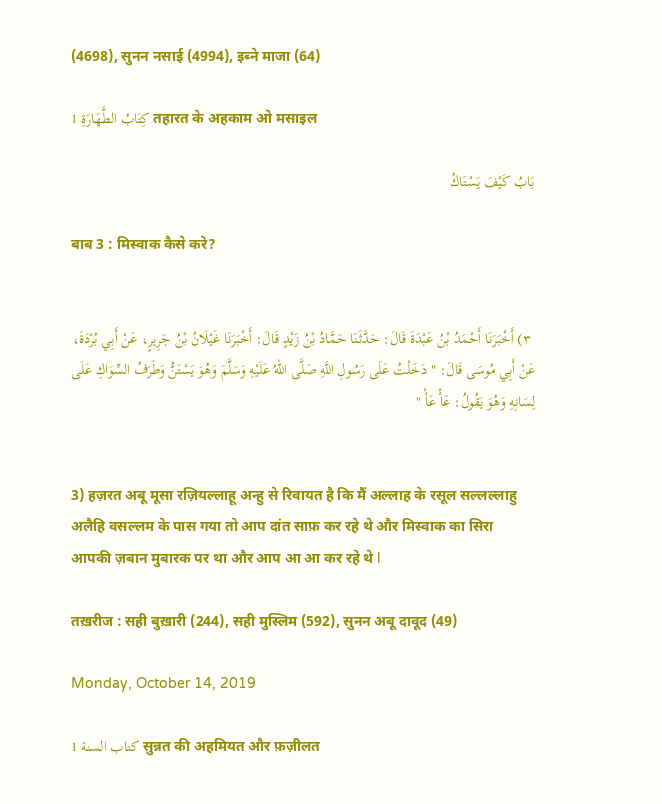(4698), सुनन नसाई (4994), इब्ने माजा (64)

1 كِتَابُ الطَّهَارَةِ तहारत के अहकाम ओ मसाइल

بَابُ كَيْفَ يَسْتَاكُ

बाब 3 : मिस्वाक कैसे करे?


 ٣) أَخْبَرَنَا أَحْمَدُ بْنُ عَبْدَةَ قَالَ: حَدَّثَنَا حَمَّادُ بْنُ زَيْدٍ قَالَ: أَخْبَرَنَا غَيْلَانُ بْنُ جَرِيرٍ، عَنْ أَبِي بُرْدَةَ، عَنْ أَبِي مُوسَى قَالَ: " دَخَلْتُ عَلَى رَسُولِ اللَّهِ صَلَّى اللهُ عَلَيْهِ وَسَلَّمَ وَهُوَ يَسْتَنُّ وَطَرَفُ السِّوَاكِ عَلَى لِسَانِهِ وَهُوَ يَقُولُ: عَأْ عَأْ "


3) हज़रत अबू मूसा रज़ियल्लाहू अन्हु से रिवायत है कि मैं अल्लाह के रसूल सल्लल्लाहु अलैहि वसल्लम के पास गया तो आप दांत साफ़ कर रहे थे और मिस्वाक का सिरा आपकी ज़बान मुबारक पर था और आप आ आ कर रहे थे l

तख़रीज : सही बुख़ारी (244), सही मुस्लिम (592), सुनन अबू दावूद (49)

Monday, October 14, 2019

1 كتاب السنة सुन्नत की अहमियत और फ़ज़ीलत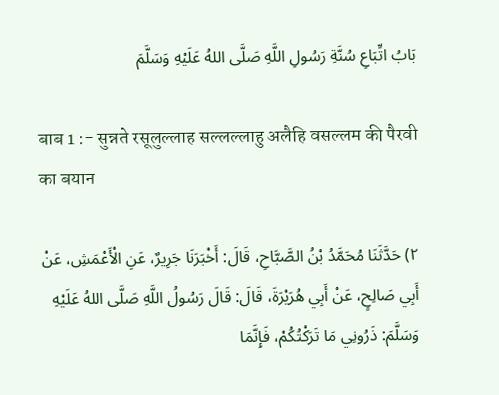بَابُ اتِّبَاعِ سُنَّةِ رَسُولِ اللَّهِ صَلَّى اللهُ عَلَيْهِ وَسَلَّمَ

बाब 1 :- सुन्नते रसूलुल्लाह सल्लल्लाहु अलैहि वसल्लम की पैरवी का बयान

٢) حَدَّثَنَا مُحَمَّدُ بْنُ الصَّبَّاحِ، قَالَ: أَخْبَرَنَا جَرِيرٌ، عَنِ الْأَعْمَشِ، عَنْ أَبِي صَالِحٍ، عَنْ أَبِي هُرَيْرَةَ، قَالَ: قَالَ رَسُولُ اللَّهِ صَلَّى اللهُ عَلَيْهِ وَسَلَّمَ: ذَرُونِي مَا تَرَكْتُكُمْ، فَإِنَّمَا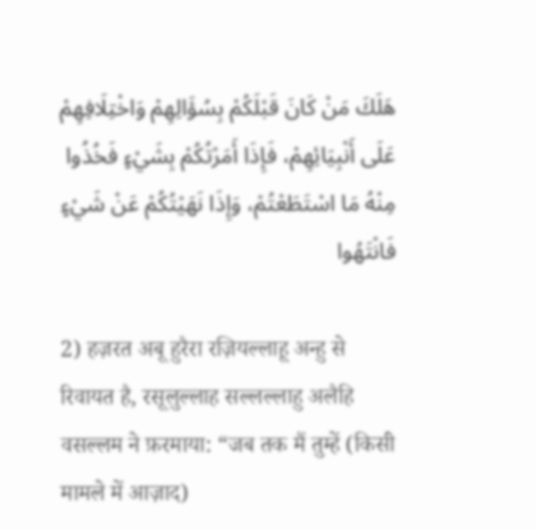هَلَكَ مَنْ كَانَ قَبْلَكُمْ بِسُؤَالِهِمْ وَاخْتِلَافِهِمْ عَلَى أَنْبِيَائِهِمْ، فَإِذَا أَمَرْتُكُمْ بِشَيْءٍ فَخُذُوا مِنْهُ مَا اسْتَطَعْتُمْ، وَإِذَا نَهَيْتُكُمْ عَنْ شَيْءٍ فَانْتَهُوا

2) हज़रत अबू हुरैरा रज़ियल्लाहू अन्हु से रिवायत है, रसूलुल्लाह सल्लल्लाहु अलैहि वसल्लम ने फ़रमाया: “जब तक मैं तुम्हें (किसी मामले में आज़ाद)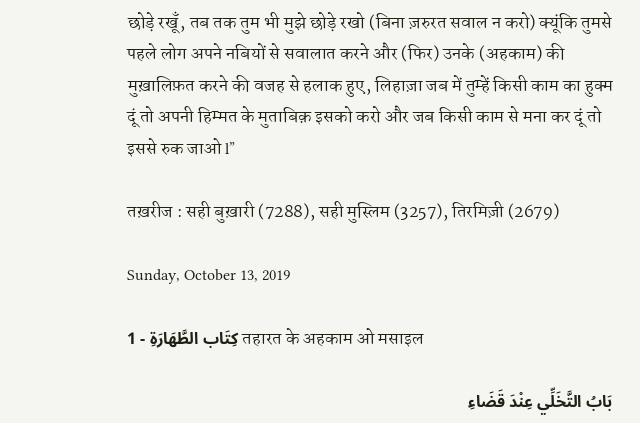छोड़े रखूँ, तब तक तुम भी मुझे छोड़े रखो (बिना ज़रुरत सवाल न करो) क्यूंकि तुमसे पहले लोग अपने नबियों से सवालात करने और (फिर) उनके (अहकाम) की मुख़ालिफ़त करने की वजह से हलाक हुए, लिहाज़ा जब में तुम्हें किसी काम का हुक्म दूं तो अपनी हिम्मत के मुताबिक़ इसको करो और जब किसी काम से मना कर दूं तो इससे रुक जाओ l”

तख़रीज : सही बुख़ारी (7288), सही मुस्लिम (3257), तिरमिज़ी (2679)

Sunday, October 13, 2019

1 - كِتَاب الطَّهَارَةِ तहारत के अहकाम ओ मसाइल

بَابُ التَّخَلِّي عِنْدَ قَضَاءِ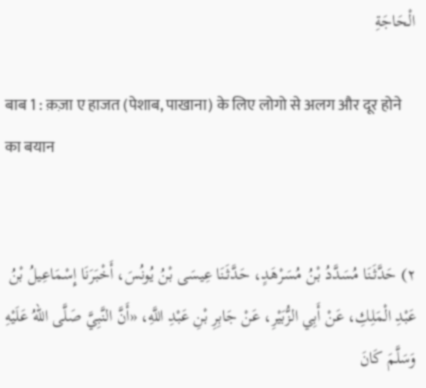الْحَاجَةِ

बाब 1 : क़ज़ा ए हाजत (पेशाब, पाखाना) के लिए लोगो से अलग और दूर होने का बयान


٢) حَدَّثَنَا مُسَدَّدُ بْنُ مُسَرْهَدٍ، حَدَّثَنَا عِيسَى بْنُ يُونُسَ، أَخْبَرَنَا إِسْمَاعِيلُ بْنُ عَبْدِ الْمَلِكِ، عَنْ أَبِي الزُّبَيْرِ، عَنْ جَابِرِ بْنِ عَبْدِ اللَّهِ، «أَنَّ النَّبِيَّ صَلَّى اللهُ عَلَيْهِ وَسَلَّمَ كَانَ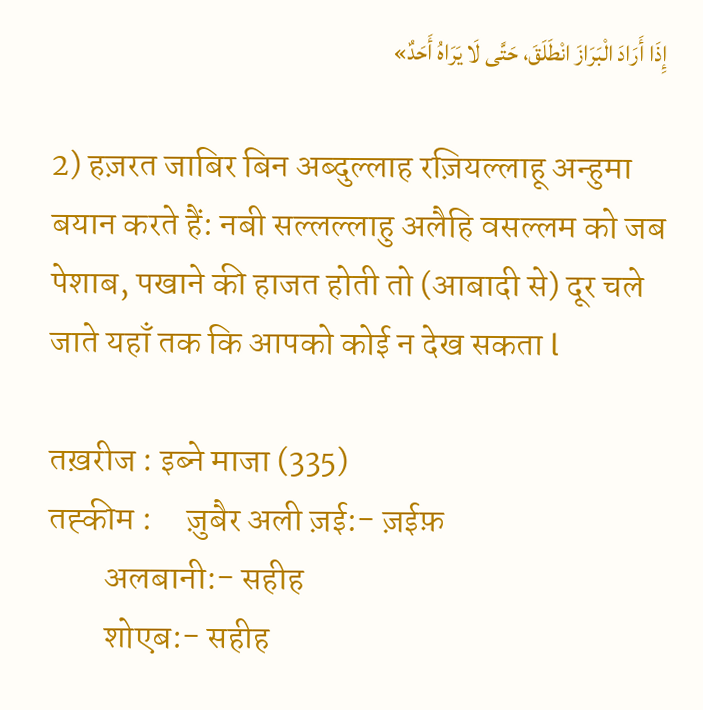إِذَا أَرَادَ الْبَرَازَ انْطَلَقَ، حَتَّى لَا يَرَاهُ أَحَدٌ»

2) हज़रत जाबिर बिन अब्दुल्लाह रज़ियल्लाहू अन्हुमा बयान करते हैं: नबी सल्लल्लाहु अलैहि वसल्लम को जब पेशाब, पखाने की हाजत होती तो (आबादी से) दूर चले जाते यहाँ तक कि आपको कोई न देख सकता l

तख़रीज : इब्ने माजा (335)
तह्कीम :     ज़ुबैर अली ज़ई:- ज़ईफ़
        अलबानी:- सहीह
        शोएब:- सहीह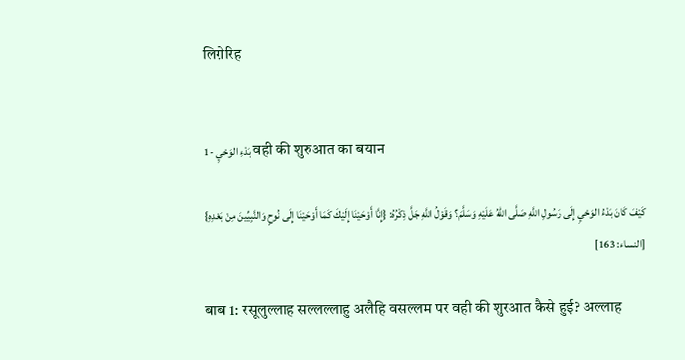लिग़ेरिह


1- بَدْءِ الوَحْيِ वही की शुरुआत का बयान

كَيْفَ كَانَ بَدْءُ الوَحْيِ إِلَى رَسُولِ اللَّهِ صَلَّى اللهُ عَلَيْهِ وَسَلَّمَ؟ وَقَوْلُ اللَّهِ جَلَّ ذِكْرُهُ: {إِنَّا أَوْحَيْنَا إِلَيْكَ كَمَا أَوْحَيْنَا إِلَى نُوحٍ وَالنَّبِيِّينَ مِنْ بَعْدِهِ} [النساء: 163]

बाब 1: रसूलुल्लाह सल्लल्लाहु अलैहि वसल्लम पर वही की शुरआत कैसे हुई? अल्लाह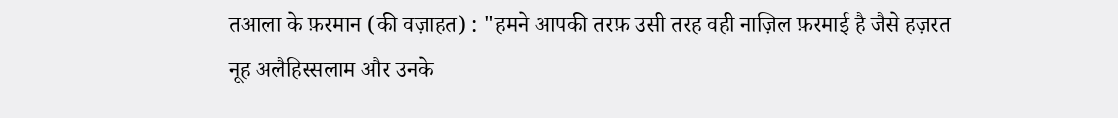तआला के फ़रमान (की वज़ाहत) : "हमने आपकी तरफ़ उसी तरह वही नाज़िल फ़रमाई है जैसे हज़रत नूह अलैहिस्सलाम और उनके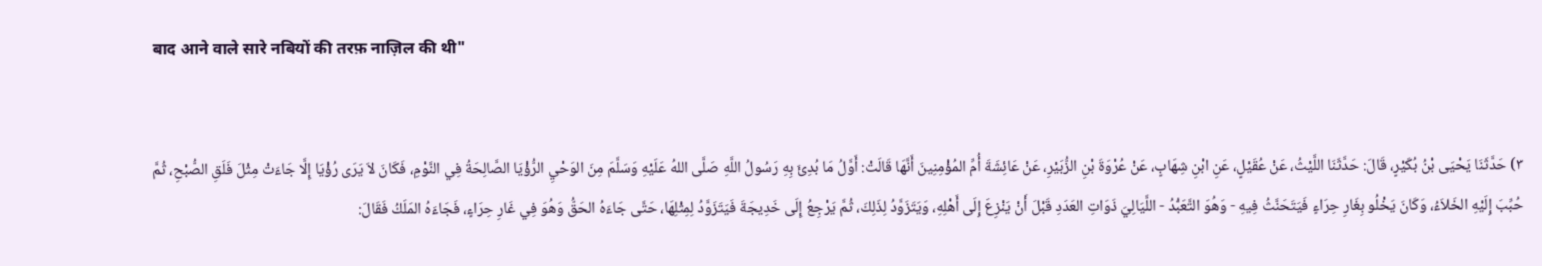बाद आने वाले सारे नबियों की तरफ़ नाज़िल की थी"


٣) حَدَّثَنَا يَحْيَى بْنُ بُكَيْرٍ، قَالَ: حَدَّثَنَا اللَّيْثُ، عَنْ عُقَيْلٍ، عَنِ ابْنِ شِهَابٍ، عَنْ عُرْوَةَ بْنِ الزُّبَيْرِ، عَنْ عَائِشَةَ أُمِّ المُؤْمِنِينَ أَنَّهَا قَالَتْ: أَوَّلُ مَا بُدِئَ بِهِ رَسُولُ اللَّهِ صَلَّى اللهُ عَلَيْهِ وَسَلَّمَ مِنَ الوَحْيِ الرُّؤْيَا الصَّالِحَةُ فِي النَّوْمِ، فَكَانَ لاَ يَرَى رُؤْيَا إِلَّا جَاءَتْ مِثْلَ فَلَقِ الصُّبْحِ، ثُمَّ حُبِّبَ إِلَيْهِ الخَلاَءُ، وَكَانَ يَخْلُو بِغَارِ حِرَاءٍ فَيَتَحَنَّثُ فِيهِ - وَهُوَ التَّعَبُّدُ - اللَّيَالِيَ ذَوَاتِ العَدَدِ قَبْلَ أَنْ يَنْزِعَ إِلَى أَهْلِهِ، وَيَتَزَوَّدُ لِذَلِكَ، ثُمَّ يَرْجِعُ إِلَى خَدِيجَةَ فَيَتَزَوَّدُ لِمِثْلِهَا، حَتَّى جَاءَهُ الحَقُّ وَهُوَ فِي غَارِ حِرَاءٍ، فَجَاءَهُ المَلَكُ فَقَالَ: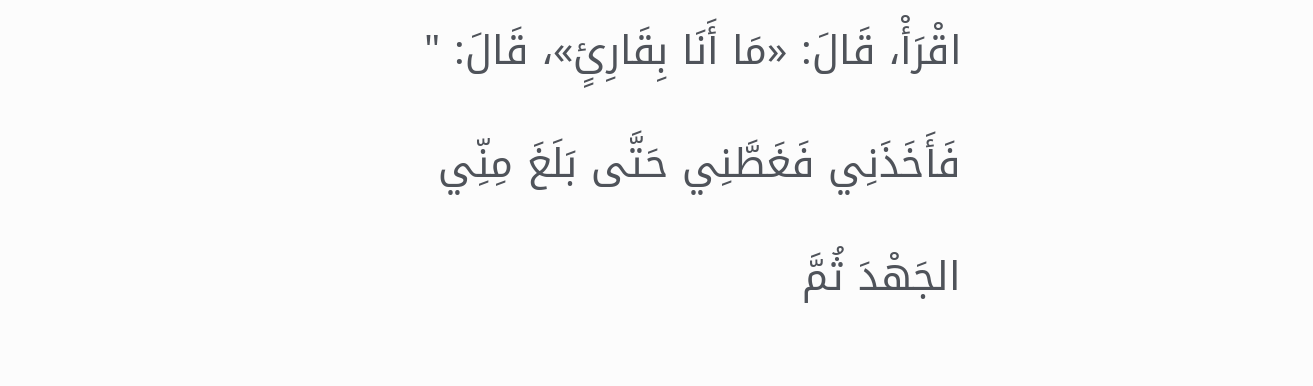اقْرَأْ، قَالَ: «مَا أَنَا بِقَارِئٍ»، قَالَ: " فَأَخَذَنِي فَغَطَّنِي حَتَّى بَلَغَ مِنِّي الجَهْدَ ثُمَّ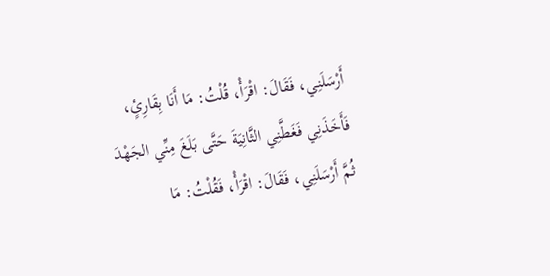أَرْسَلَنِي، فَقَالَ: اقْرَأْ، قُلْتُ: مَا أَنَا بِقَارِئٍ، فَأَخَذَنِي فَغَطَّنِي الثَّانِيَةَ حَتَّى بَلَغَ مِنِّي الجَهْدَ ثُمَّ أَرْسَلَنِي، فَقَالَ: اقْرَأْ، فَقُلْتُ: مَا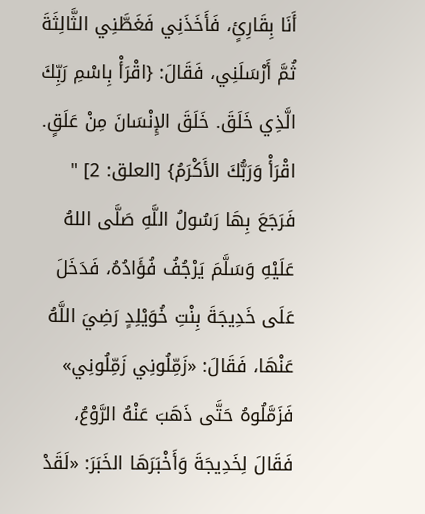أَنَا بِقَارِئٍ، فَأَخَذَنِي فَغَطَّنِي الثَّالِثَةَ ثُمَّ أَرْسَلَنِي، فَقَالَ: {اقْرَأْ بِاسْمِ رَبِّكَ الَّذِي خَلَقَ. خَلَقَ الإِنْسَانَ مِنْ عَلَقٍ. اقْرَأْ وَرَبُّكَ الأَكْرَمُ} [العلق: 2] " فَرَجَعَ بِهَا رَسُولُ اللَّهِ صَلَّى اللهُ عَلَيْهِ وَسَلَّمَ يَرْجُفُ فُؤَادُهُ، فَدَخَلَ عَلَى خَدِيجَةَ بِنْتِ خُوَيْلِدٍ رَضِيَ اللَّهُ عَنْهَا، فَقَالَ: «زَمِّلُونِي زَمِّلُونِي» فَزَمَّلُوهُ حَتَّى ذَهَبَ عَنْهُ الرَّوْعُ، فَقَالَ لِخَدِيجَةَ وَأَخْبَرَهَا الخَبَرَ: «لَقَدْ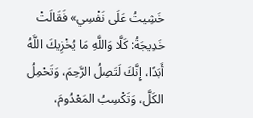خَشِيتُ عَلَى نَفْسِي» فَقَالَتْ خَدِيجَةُ: كَلَّا وَاللَّهِ مَا يُخْزِيكَ اللَّهُ أَبَدًا، إِنَّكَ لَتَصِلُ الرَّحِمَ، وَتَحْمِلُ الكَلَّ، وَتَكْسِبُ المَعْدُومَ،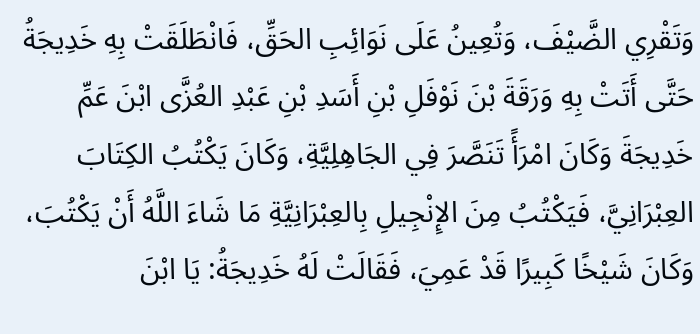وَتَقْرِي الضَّيْفَ، وَتُعِينُ عَلَى نَوَائِبِ الحَقِّ، فَانْطَلَقَتْ بِهِ خَدِيجَةُ حَتَّى أَتَتْ بِهِ وَرَقَةَ بْنَ نَوْفَلِ بْنِ أَسَدِ بْنِ عَبْدِ العُزَّى ابْنَ عَمِّ خَدِيجَةَ وَكَانَ امْرَأً تَنَصَّرَ فِي الجَاهِلِيَّةِ، وَكَانَ يَكْتُبُ الكِتَابَ العِبْرَانِيَّ، فَيَكْتُبُ مِنَ الإِنْجِيلِ بِالعِبْرَانِيَّةِ مَا شَاءَ اللَّهُ أَنْ يَكْتُبَ، وَكَانَ شَيْخًا كَبِيرًا قَدْ عَمِيَ، فَقَالَتْ لَهُ خَدِيجَةُ: يَا ابْنَ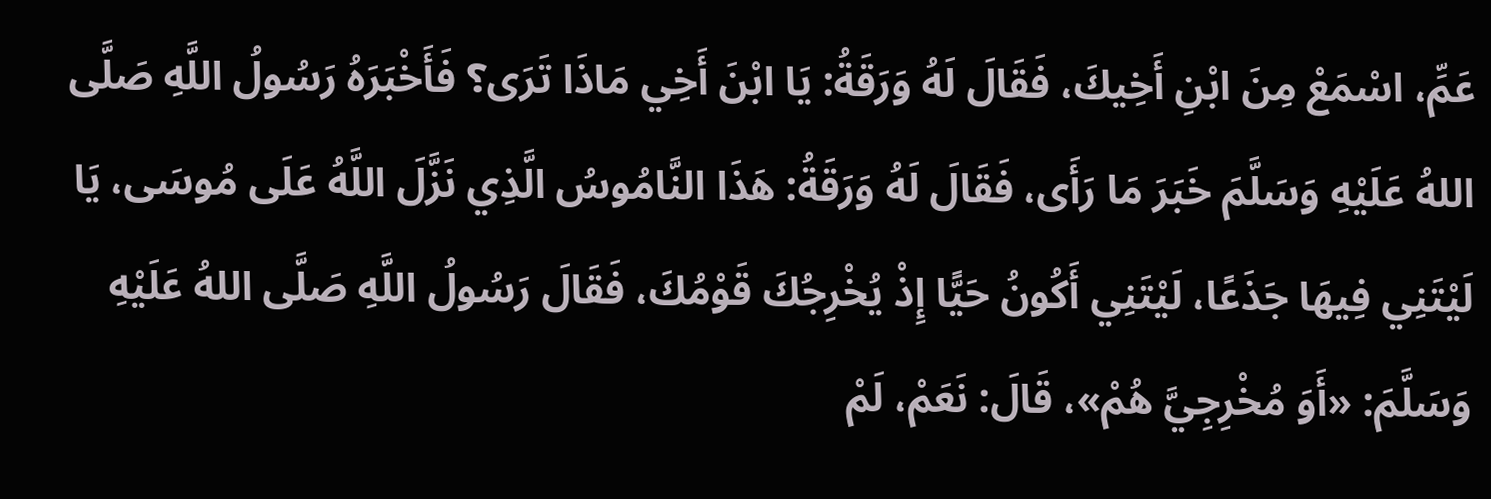عَمِّ، اسْمَعْ مِنَ ابْنِ أَخِيكَ، فَقَالَ لَهُ وَرَقَةُ: يَا ابْنَ أَخِي مَاذَا تَرَى؟ فَأَخْبَرَهُ رَسُولُ اللَّهِ صَلَّى اللهُ عَلَيْهِ وَسَلَّمَ خَبَرَ مَا رَأَى، فَقَالَ لَهُ وَرَقَةُ: هَذَا النَّامُوسُ الَّذِي نَزَّلَ اللَّهُ عَلَى مُوسَى، يَا لَيْتَنِي فِيهَا جَذَعًا، لَيْتَنِي أَكُونُ حَيًّا إِذْ يُخْرِجُكَ قَوْمُكَ، فَقَالَ رَسُولُ اللَّهِ صَلَّى اللهُ عَلَيْهِ وَسَلَّمَ: «أَوَ مُخْرِجِيَّ هُمْ»، قَالَ: نَعَمْ، لَمْ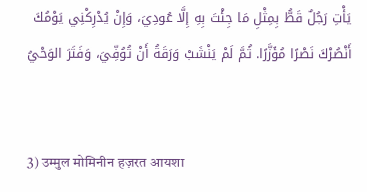يَأْتِ رَجُلٌ قَطُّ بِمِثْلِ مَا جِئْتَ بِهِ إِلَّا عُودِيَ، وَإِنْ يُدْرِكْنِي يَوْمُكَ أَنْصُرْكَ نَصْرًا مُؤَزَّرًا. ثُمَّ لَمْ يَنْشَبْ وَرَقَةُ أَنْ تُوُفِّيَ، وَفَتَرَ الوَحْيُ


3) उम्मुल मोमिनीन हज़रत आयशा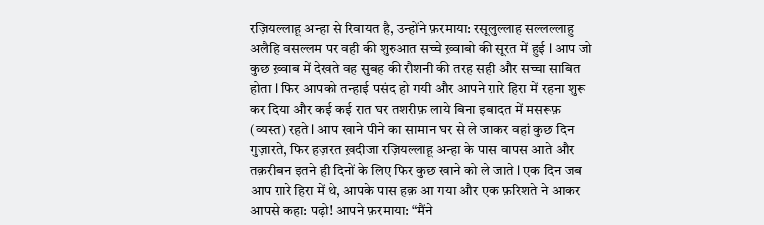रज़ियल्लाहू अन्हा से रिवायत है, उन्होंने फ़रमाया: रसूलुल्लाह सल्लल्लाहु अलैहि वसल्लम पर वही की शुरुआत सच्चे ख़्वाबो की सूरत में हुई l आप जो कुछ ख़्वाब में देखते वह सुबह की रौशनी की तरह सही और सच्चा साबित होता l फिर आपको तन्हाई पसंद हो गयी और आपने ग़ारे हिरा में रहना शुरू कर दिया और कई कई रात घर तशरीफ़ लाये बिना इबादत में मसरूफ़ (व्यस्त) रहते l आप खाने पीने का सामान घर से ले जाकर वहां कुछ दिन गुज़ारते, फिर हज़रत ख़दीजा रज़ियल्लाहू अन्हा के पास वापस आते और तक़रीबन इतने ही दिनों के लिए फिर कुछ खाने को ले जाते l एक दिन जब आप ग़ारे हिरा में थे, आपके पास हक़ आ गया और एक फ़रिशते ने आकर आपसे कहा: पढ़ो! आपने फ़रमाया: “मैंने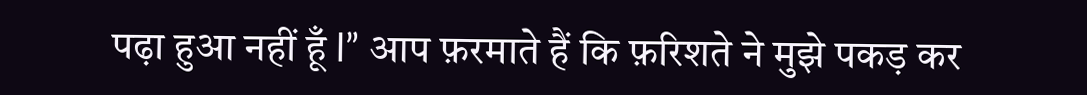पढ़ा हुआ नहीं हूँ l” आप फ़रमाते हैं कि फ़रिशते ने मुझे पकड़ कर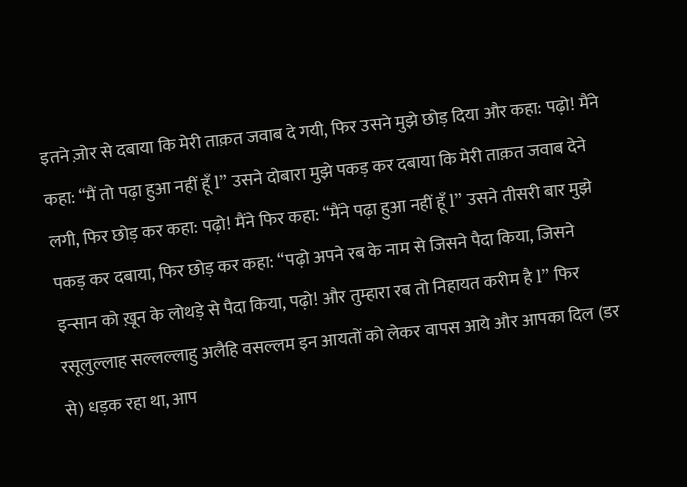इतने ज़ोर से दबाया कि मेरी ताक़त जवाब दे गयी, फिर उसने मुझे छोड़ दिया और कहा: पढ़ो! मैंने कहा: “मैं तो पढ़ा हुआ नहीं हूँ l” उसने दोबारा मुझे पकड़ कर दबाया कि मेरी ताक़त जवाब देने लगी, फिर छोड़ कर कहा: पढ़ो! मैंने फिर कहा: “मैंने पढ़ा हुआ नहीं हूँ l” उसने तीसरी बार मुझे पकड़ कर दबाया, फिर छोड़ कर कहा: “पढ़ो अपने रब के नाम से जिसने पैदा किया, जिसने इन्सान को ख़ून के लोथड़े से पैदा किया, पढ़ो! और तुम्हारा रब तो निहायत करीम है l” फिर रसूलुल्लाह सल्लल्लाहु अलैहि वसल्लम इन आयतों को लेकर वापस आये और आपका दिल (डर से) धड़क रहा था, आप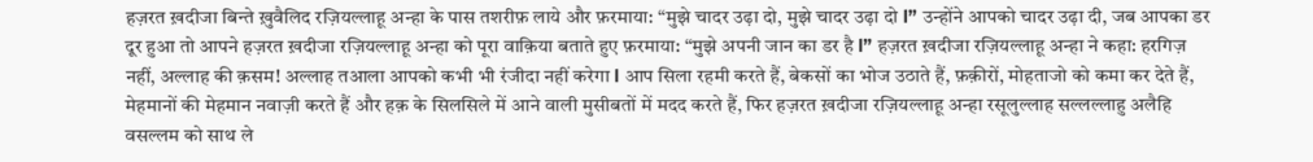हज़रत ख़दीजा बिन्ते ख़ुवैलिद रज़ियल्लाहू अन्हा के पास तशरीफ़ लाये और फ़रमाया: “मुझे चादर उढ़ा दो, मुझे चादर उढ़ा दो l” उन्होंने आपको चादर उढ़ा दी, जब आपका डर दूर हुआ तो आपने हज़रत ख़दीजा रज़ियल्लाहू अन्हा को पूरा वाक़िया बताते हुए फ़रमाया: “मुझे अपनी जान का डर है l” हज़रत ख़दीजा रज़ियल्लाहू अन्हा ने कहा: हरगिज़ नहीं, अल्लाह की क़सम! अल्लाह तआला आपको कभी भी रंजीदा नहीं करेगा l आप सिला रहमी करते हैं, बेकसों का भोज उठाते हैं, फ़क़ीरों, मोहताजो को कमा कर देते हैं, मेहमानों की मेहमान नवाज़ी करते हैं और हक़ के सिलसिले में आने वाली मुसीबतों में मदद करते हैं, फिर हज़रत ख़दीजा रज़ियल्लाहू अन्हा रसूलुल्लाह सल्लल्लाहु अलैहि वसल्लम को साथ ले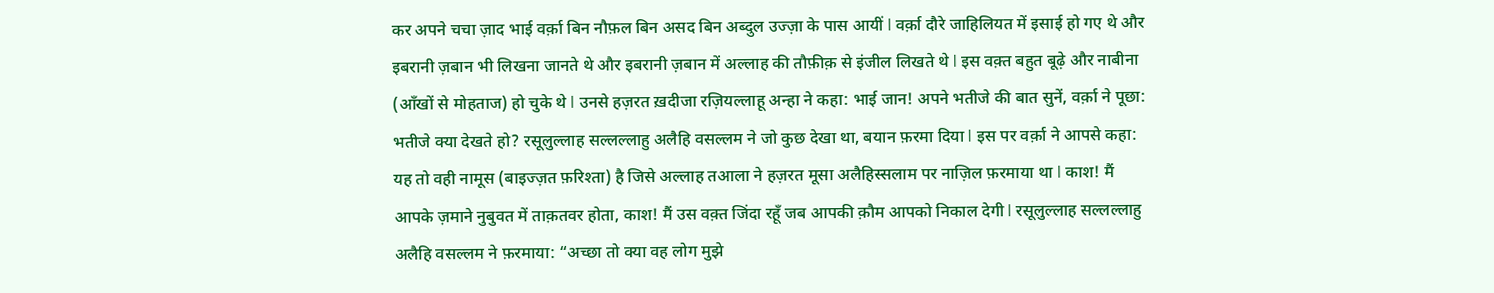कर अपने चचा ज़ाद भाई वर्क़ा बिन नौफ़ल बिन असद बिन अब्दुल उज्ज़ा के पास आयीं l वर्क़ा दौरे जाहिलियत में इसाई हो गए थे और इबरानी ज़बान भी लिखना जानते थे और इबरानी ज़बान में अल्लाह की तौफ़ीक़ से इंजील लिखते थे l इस वक़्त बहुत बूढ़े और नाबीना (आँखों से मोहताज) हो चुके थे l उनसे हज़रत ख़दीजा रज़ियल्लाहू अन्हा ने कहा: भाई जान! अपने भतीजे की बात सुनें, वर्क़ा ने पूछा: भतीजे क्या देखते हो? रसूलुल्लाह सल्लल्लाहु अलैहि वसल्लम ने जो कुछ देखा था, बयान फ़रमा दिया l इस पर वर्क़ा ने आपसे कहा: यह तो वही नामूस (बाइज्ज़त फ़रिश्ता) है जिसे अल्लाह तआला ने हज़रत मूसा अलैहिस्सलाम पर नाज़िल फ़रमाया था l काश! मैं आपके ज़माने नुबुवत में ताक़तवर होता, काश! मैं उस वक़्त जिंदा रहूँ जब आपकी क़ौम आपको निकाल देगी l रसूलुल्लाह सल्लल्लाहु अलैहि वसल्लम ने फ़रमाया: “अच्छा तो क्या वह लोग मुझे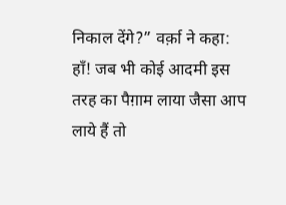निकाल देंगे?” वर्क़ा ने कहा: हाँ! जब भी कोई आदमी इस तरह का पैग़ाम लाया जैसा आप लाये हैं तो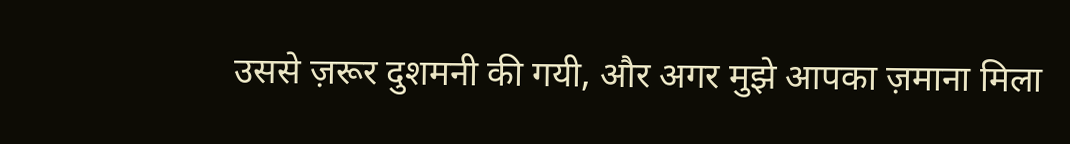उससे ज़रूर दुशमनी की गयी, और अगर मुझे आपका ज़माना मिला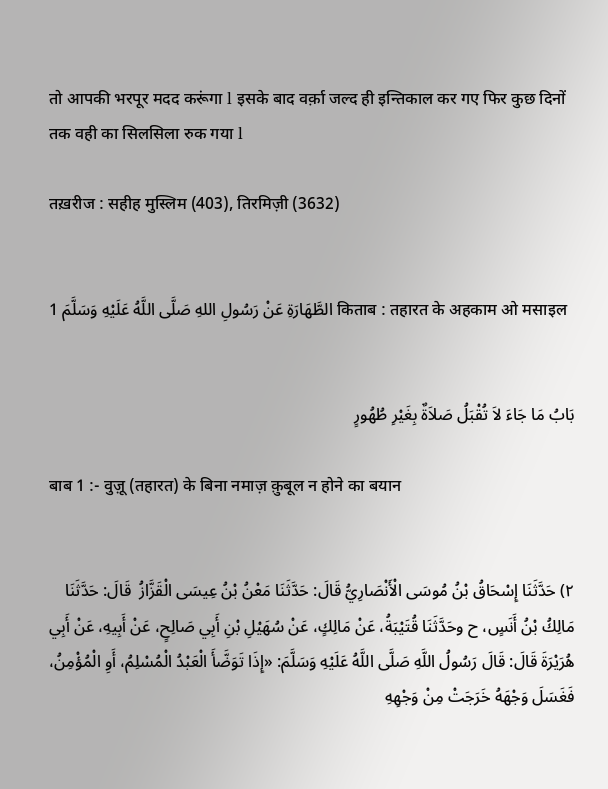तो आपकी भरपूर मदद करूंगा l इसके बाद वर्क़ा जल्द ही इन्तिकाल कर गए फिर कुछ दिनों तक वही का सिलसिला रुक गया l

तख़रीज : सहीह मुस्लिम (403), तिरमिज़ी (3632)


1 الطَّهَارَةِ عَنْ رَسُولِ اللهِ صَلَّى اللَّهُ عَلَيْهِ وَسَلَّمَ किताब : तहारत के अहकाम ओ मसाइल


بَابُ مَا جَاءَ لاَ تُقْبَلُ صَلاَةٌ بِغَيْرِ طُهُورٍ

बाब 1 :- वुज़ू (तहारत) के बिना नमाज़ क़ुबूल न होने का बयान


٢) حَدَّثَنَا إِسْحَاقُ بْنُ مُوسَى الْأَنْصَارِيُّ قَالَ: حَدَّثَنَا مَعْنُ بْنُ عِيسَى الْقَزَّازُ  قَالَ: حَدَّثَنَا مَالِكُ بْنُ أَنَسٍ، ح وحَدَّثَنَا قُتَيْبَةُ، عَنْ مَالِكٍ، عَنْ سُهَيْلِ بْنِ أَبِي صَالِحٍ، عَنْ أَبِيهِ، عَنْ أَبِي هُرَيْرَةَ قَالَ: قَالَ رَسُولُ اللَّهِ صَلَّى اللَّهُ عَلَيْهِ وَسَلَّمَ: «إِذَا تَوَضَّأَ الْعَبْدُ الْمُسْلِمُ، أَوِ الْمُؤْمِنُ، فَغَسَلَ وَجْهَهُ خَرَجَتْ مِنْ وَجْهِهِ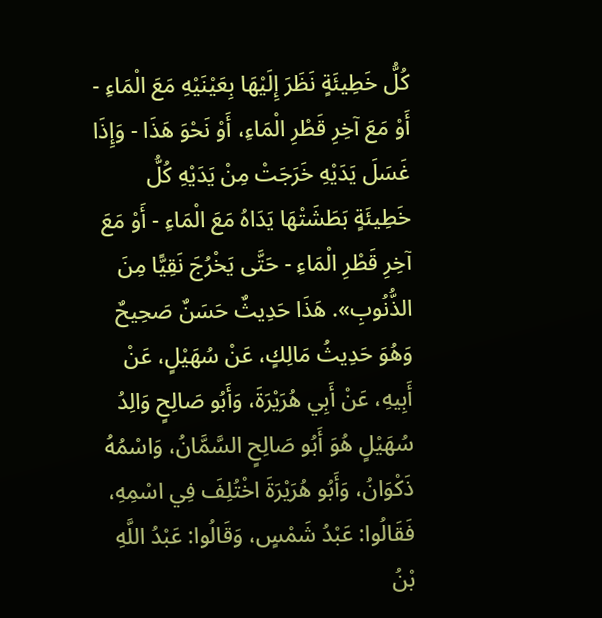كُلُّ خَطِيئَةٍ نَظَرَ إِلَيْهَا بِعَيْنَيْهِ مَعَ الْمَاءِ - أَوْ مَعَ آخِرِ قَطْرِ الْمَاءِ، أَوْ نَحْوَ هَذَا - وَإِذَا غَسَلَ يَدَيْهِ خَرَجَتْ مِنْ يَدَيْهِ كُلُّ خَطِيئَةٍ بَطَشَتْهَا يَدَاهُ مَعَ الْمَاءِ - أَوْ مَعَ آخِرِ قَطْرِ الْمَاءِ - حَتَّى يَخْرُجَ نَقِيًّا مِنَ الذُّنُوبِ». هَذَا حَدِيثٌ حَسَنٌ صَحِيحٌ وَهُوَ حَدِيثُ مَالِكٍ، عَنْ سُهَيْلٍ، عَنْ أَبِيهِ، عَنْ أَبِي هُرَيْرَةَ، وَأَبُو صَالِحٍ وَالِدُ سُهَيْلٍ هُوَ أَبُو صَالِحٍ السَّمَّانُ، وَاسْمُهُ ذَكْوَانُ، وَأَبُو هُرَيْرَةَ اخْتُلِفَ فِي اسْمِهِ، فَقَالُوا: عَبْدُ شَمْسٍ، وَقَالُوا: عَبْدُ اللَّهِ بْنُ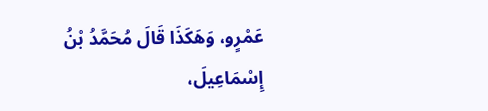عَمْرٍو، وَهَكَذَا قَالَ مُحَمَّدُ بْنُ إِسْمَاعِيلَ،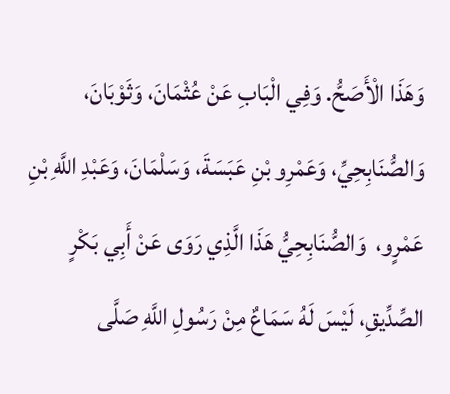وَهَذَا الْأَصَحُّ. وَفِي الْبَابِ عَنْ عُثْمَانَ، وَثَوْبَانَ، وَالصُّنَابِحِيِّ، وَعَمْرِو بْنِ عَبَسَةَ، وَسَلْمَانَ، وَعَبْدِ اللَّهِ بْنِ عَمْرٍو،  وَالصُّنَابِحِيُّ هَذَا الَّذِي رَوَى عَنْ أَبِي بَكْرٍ الصِّدِّيقِ، لَيْسَ لَهُ سَمَاعٌ مِنْ رَسُولِ اللَّهِ صَلَّى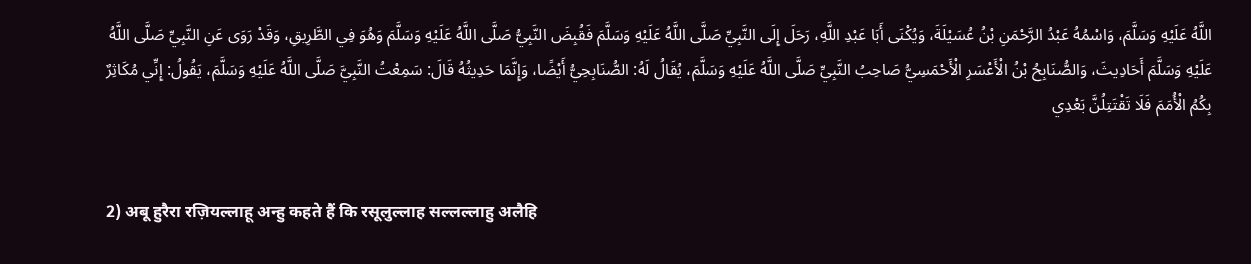اللَّهُ عَلَيْهِ وَسَلَّمَ، وَاسْمُهُ عَبْدُ الرَّحْمَنِ بْنُ عُسَيْلَةَ، وَيُكْنَى أَبَا عَبْدِ اللَّهِ، رَحَلَ إِلَى النَّبِيِّ صَلَّى اللَّهُ عَلَيْهِ وَسَلَّمَ فَقُبِضَ النَّبِيُّ صَلَّى اللَّهُ عَلَيْهِ وَسَلَّمَ وَهُوَ فِي الطَّرِيقِ، وَقَدْ رَوَى عَنِ النَّبِيِّ صَلَّى اللَّهُ عَلَيْهِ وَسَلَّمَ أَحَادِيثَ، وَالصُّنَابِحُ بْنُ الْأَعْسَرِ الْأَحْمَسِيُّ صَاحِبُ النَّبِيِّ صَلَّى اللَّهُ عَلَيْهِ وَسَلَّمَ، يُقَالُ لَهُ: الصُّنَابِحِيُّ أَيْضًا، وَإِنَّمَا حَدِيثُهُ قَالَ: سَمِعْتُ النَّبِيَّ صَلَّى اللَّهُ عَلَيْهِ وَسَلَّمَ، يَقُولُ: إِنِّي مُكَاثِرٌ بِكُمُ الْأُمَمَ فَلَا تَقْتَتِلُنَّ بَعْدِي


2) अबू हुरैरा रज़ियल्लाहू अन्हु कहते हैं कि रसूलुल्लाह सल्लल्लाहु अलैहि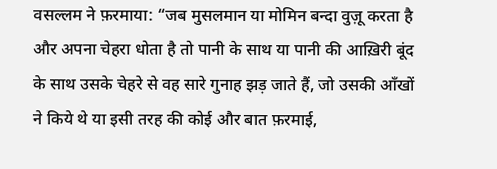वसल्लम ने फ़रमाया: “जब मुसलमान या मोमिन बन्दा वुज़ू करता है और अपना चेहरा धोता है तो पानी के साथ या पानी की आख़िरी बूंद के साथ उसके चेहरे से वह सारे गुनाह झड़ जाते हैं, जो उसकी आँखों ने किये थे या इसी तरह की कोई और बात फ़रमाई,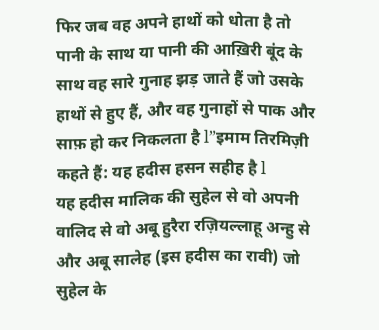फिर जब वह अपने हाथों को धोता है तो पानी के साथ या पानी की आख़िरी बूंद के साथ वह सारे गुनाह झड़ जाते हैं जो उसके हाथों से हुए हैं, और वह गुनाहों से पाक और साफ़ हो कर निकलता है l”इमाम तिरमिज़ी कहते हैं: यह हदीस हसन सहीह है l
यह हदीस मालिक की सुहेल से वो अपनी वालिद से वो अबू हुरैरा रज़ियल्लाहू अन्हु से और अबू सालेह (इस हदीस का रावी) जो सुहेल के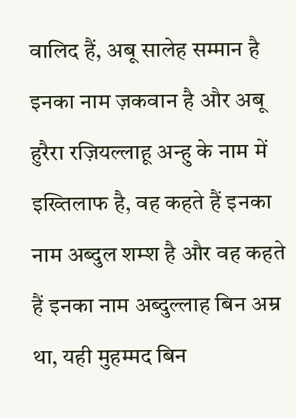वालिद हैं, अबू सालेह सम्मान है इनका नाम ज़कवान है और अबू हुरैरा रज़ियल्लाहू अन्हु के नाम में इख्तिलाफ है, वह कहते हैं इनका नाम अब्दुल शम्श है और वह कहते हैं इनका नाम अब्दुल्लाह बिन अम्र था, यही मुहम्मद बिन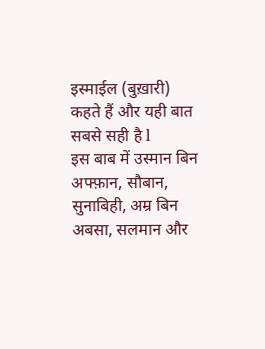इस्माईल (बुख़ारी) कहते हैं और यही बात सबसे सही है l
इस बाब में उस्मान बिन अफ्फ़ान, सौबान, सुनाबिही, अम्र बिन अबसा, सलमान और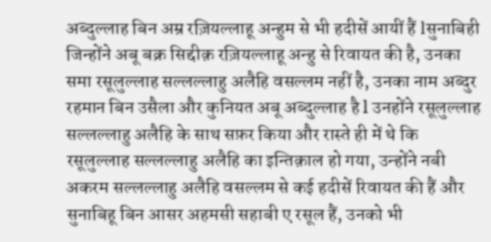अब्दुल्लाह बिन अम्र रज़ियल्लाहू अन्हुम से भी हदीसें आयीं हैं lसुनाबिही जिन्होंने अबू बक्र सिद्दीक़ रज़ियल्लाहू अन्हु से रिवायत की है, उनका समा रसूलुल्लाह सल्लल्लाहु अलैहि वसल्लम नहीं है, उनका नाम अब्दुर रहमान बिन उसैला और कुनियत अबू अब्दुल्लाह है l उनहोंने रसूलुल्लाह सल्लल्लाहु अलैहि के साथ सफ़र किया और रास्ते ही में थे कि रसूलुल्लाह सल्लल्लाहु अलैहि का इन्तिक़ाल हो गया, उन्होंने नबी अकरम सल्लल्लाहु अलैहि वसल्लम से कई हदीसें रिवायत की हैं और सुनाबिहू बिन आसर अहमसी सहाबी ए रसूल हैं, उनको भी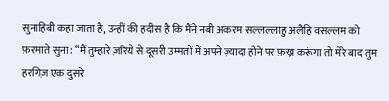सुनाहिबी कहा जाता है, उन्हीं की हदीस है कि मैंने नबी अकरम सल्लल्लाहु अलैहि वसल्लम को फ़रमाते सुना: “मैं तुम्हारे ज़रिये से दूसरी उम्मतों में अपने ज़्यादा होने पर फ़ख्र करूंगा तो मेरे बाद तुम हरगिज़ एक दुसरे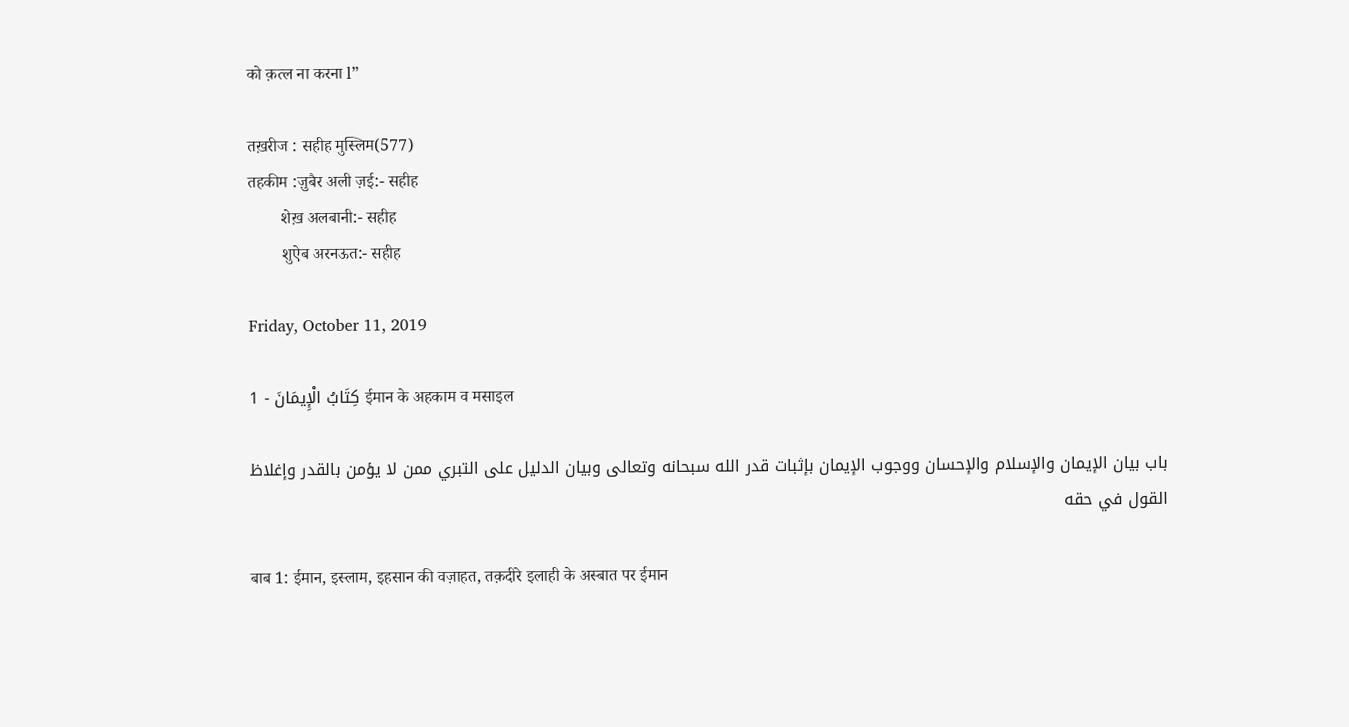को क़त्ल ना करना l”

तख़रीज : सहीह मुस्लिम(577)
तहकीम :ज़ुबैर अली ज़ई:- सहीह
        शेख़ अलबानी:- सहीह
        शुऐब अरनऊत:- सहीह

Friday, October 11, 2019

1 - كِتَابُ الْإِيمَانَ ईमान के अहकाम व मसाइल

باب بيان الإيمان والإسلام والإحسان ووجوب الإيمان بإثبات قدر الله سبحانه وتعالى وبيان الدليل على التبري ممن لا يؤمن بالقدر وإغلاظ القول في حقه

बाब 1: ईमान, इस्लाम, इहसान की वज़ाहत, तक़दीरे इलाही के अस्बात पर ईमान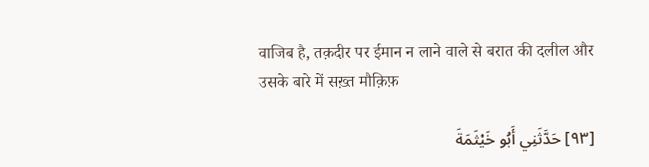वाजिब है, तक़दीर पर ईमान न लाने वाले से बरात की दलील और उसके बारे में सख़्त मौक़िफ़

[٩٣] حَدَّثَنِي أَبُو خَيْثَمَةَ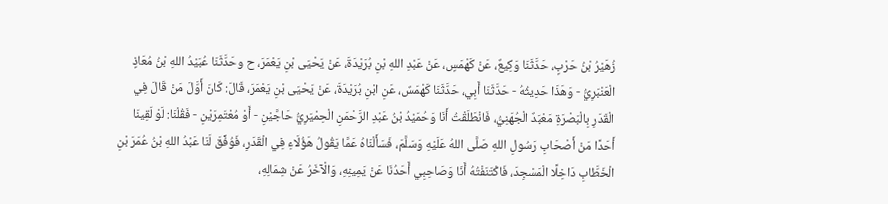زُهَيْرُ بْنُ حَرْبٍ، حَدَّثَنَا وَكِيعٌ، عَنْ كَهْمَسٍ، عَنْ عَبْدِ اللهِ بْنِ بُرَيْدَةَ، عَنْ يَحْيَى بْنِ يَعْمَرَ، ح وحَدَّثَنَا عُبَيْدُ اللهِ بْنُ مُعَاذٍ الْعَنْبَرِيُّ - وَهَذَا حَدِيثُهُ - حَدَّثَنَا أَبِي، حَدَّثَنَا كَهْمَسٌ، عَنِ ابْنِ بُرَيْدَةَ، عَنْ يَحْيَى بْنِ يَعْمَرَ، قَالَ: كَانَ أَوَّلَ مَنْ قَالَ فِي الْقَدَرِ بِالْبَصْرَةِ مَعْبَدٌ الْجُهَنِيُّ، فَانْطَلَقْتُ أَنَا وَحُمَيْدُ بْنُ عَبْدِ الرَّحْمَنِ الْحِمْيَرِيُّ حَاجَّيْنِ - أَوْ مُعْتَمِرَيْنِ - فَقُلْنَا: لَوْ لَقِينَا أَحَدًا مَنْ أَصْحَابِ رَسُولِ اللهِ صَلَّى اللهُ عَلَيْهِ وَسَلَّمَ، فَسَأَلْنَاهُ عَمَّا يَقُولُ هَؤُلَاءِ فِي الْقَدَرِ، فَوُفِّقَ لَنَا عَبْدُ اللهِ بْنُ عُمَرَ بْنِ الْخَطَّابِ دَاخِلًا الْمَسْجِدَ، فَاكْتَنَفْتُهُ أَنَا وَصَاحِبِي أَحَدُنَا عَنْ يَمِينِهِ، وَالْآخَرُ عَنْ شِمَالِهِ،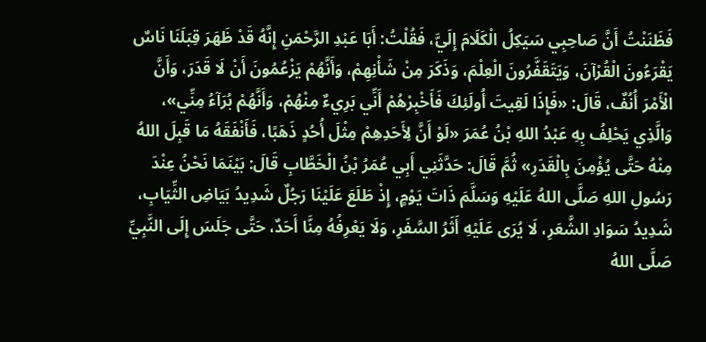فَظَنَنْتُ أَنَّ صَاحِبِي سَيَكِلُ الْكَلَامَ إِلَيَّ، فَقُلْتُ: أَبَا عَبْدِ الرَّحْمَنِ إِنَّهُ قَدْ ظَهَرَ قِبَلَنَا نَاسٌ يَقْرَءُونَ الْقُرْآنَ، وَيَتَقَفَّرُونَ الْعِلْمَ، وَذَكَرَ مِنْ شَأْنِهِمْ، وَأَنَّهُمْ يَزْعُمُونَ أَنْ لَا قَدَرَ، وَأَنَّ الْأَمْرَ أُنُفٌ، قَالَ: «فَإِذَا لَقِيتَ أُولَئِكَ فَأَخْبِرْهُمْ أَنِّي بَرِيءٌ مِنْهُمْ، وَأَنَّهُمْ بُرَآءُ مِنِّي»، وَالَّذِي يَحْلِفُ بِهِ عَبْدُ اللهِ بْنُ عُمَرَ «لَوْ أَنَّ لِأَحَدِهِمْ مِثْلَ أُحُدٍ ذَهَبًا، فَأَنْفَقَهُ مَا قَبِلَ اللهُ مِنْهُ حَتَّى يُؤْمِنَ بِالْقَدَرِ» ثُمَّ قَالَ: حَدَّثَنِي أَبِي عُمَرُ بْنُ الْخَطَّابِ قَالَ: بَيْنَمَا نَحْنُ عِنْدَ رَسُولِ اللهِ صَلَّى اللهُ عَلَيْهِ وَسَلَّمَ ذَاتَ يَوْمٍ، إِذْ طَلَعَ عَلَيْنَا رَجُلٌ شَدِيدُ بَيَاضِ الثِّيَابِ، شَدِيدُ سَوَادِ الشَّعَرِ، لَا يُرَى عَلَيْهِ أَثَرُ السَّفَرِ، وَلَا يَعْرِفُهُ مِنَّا أَحَدٌ، حَتَّى جَلَسَ إِلَى النَّبِيِّ صَلَّى اللهُ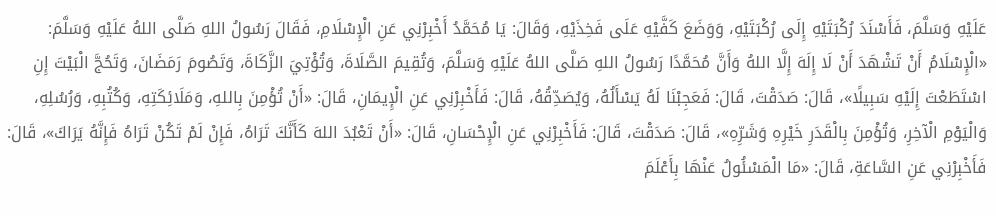عَلَيْهِ وَسَلَّمَ، فَأَسْنَدَ رُكْبَتَيْهِ إِلَى رُكْبَتَيْهِ، وَوَضَعَ كَفَّيْهِ عَلَى فَخِذَيْهِ، وَقَالَ: يَا مُحَمَّدُ أَخْبِرْنِي عَنِ الْإِسْلَامِ، فَقَالَ رَسُولُ اللهِ صَلَّى اللهُ عَلَيْهِ وَسَلَّمَ: «الْإِسْلَامُ أَنْ تَشْهَدَ أَنْ لَا إِلَهَ إِلَّا اللهُ وَأَنَّ مُحَمَّدًا رَسُولُ اللهِ صَلَّى اللهُ عَلَيْهِ وَسَلَّمَ، وَتُقِيمَ الصَّلَاةَ، وَتُؤْتِيَ الزَّكَاةَ، وَتَصُومَ رَمَضَانَ، وَتَحُجَّ الْبَيْتَ إِنِ اسْتَطَعْتَ إِلَيْهِ سَبِيلًا»، قَالَ: صَدَقْتَ، قَالَ: فَعَجِبْنَا لَهُ يَسْأَلُهُ، وَيُصَدِّقُهُ، قَالَ: فَأَخْبِرْنِي عَنِ الْإِيمَانِ، قَالَ: «أَنْ تُؤْمِنَ بِاللهِ، وَمَلَائِكَتِهِ، وَكُتُبِهِ، وَرُسُلِهِ، وَالْيَوْمِ الْآخِرِ، وَتُؤْمِنَ بِالْقَدَرِ خَيْرِهِ وَشَرِّهِ»، قَالَ: صَدَقْتَ، قَالَ: فَأَخْبِرْنِي عَنِ الْإِحْسَانِ، قَالَ: «أَنْ تَعْبُدَ اللهَ كَأَنَّكَ تَرَاهُ، فَإِنْ لَمْ تَكُنْ تَرَاهُ فَإِنَّهُ يَرَاكَ»، قَالَ: فَأَخْبِرْنِي عَنِ السَّاعَةِ، قَالَ: «مَا الْمَسْئُولُ عَنْهَا بِأَعْلَمَ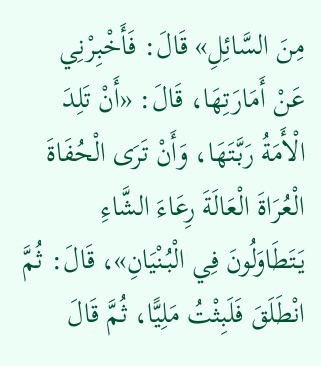مِنَ السَّائِلِ» قَالَ: فَأَخْبِرْنِي عَنْ أَمَارَتِهَا، قَالَ: «أَنْ تَلِدَ الْأَمَةُ رَبَّتَهَا، وَأَنْ تَرَى الْحُفَاةَ الْعُرَاةَ الْعَالَةَ رِعَاءَ الشَّاءِ يَتَطَاوَلُونَ فِي الْبُنْيَانِ»، قَالَ: ثُمَّ انْطَلَقَ فَلَبِثْتُ مَلِيًّا، ثُمَّ قَالَ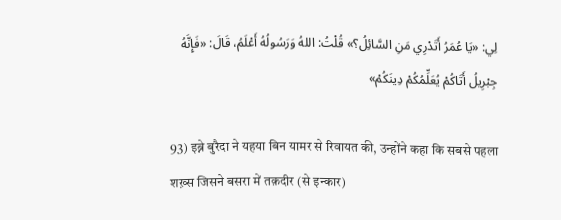لِي: «يَا عُمَرُ أَتَدْرِي مَنِ السَّائِلُ؟» قُلْتُ: اللهُ وَرَسُولُهُ أَعْلَمُ، قَالَ: «فَإِنَّهُ جِبْرِيلُ أَتَاكُمْ يُعَلِّمُكُمْ دِينَكُمْ»

93) इब्ने बुरैदा ने यहया बिन यामर से रिवायत की, उन्होंने कहा कि सबसे पहला शख़्स जिसने बसरा में तक़दीर (से इन्कार)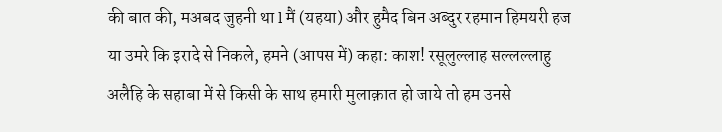की बात की, मअबद जुहनी था l मैं (यहया) और हुमैद बिन अब्दुर रहमान हिमयरी हज या उमरे कि इरादे से निकले, हमने (आपस में) कहा: काश! रसूलुल्लाह सल्लल्लाहु अलैहि के सहाबा में से किसी के साथ हमारी मुलाक़ात हो जाये तो हम उनसे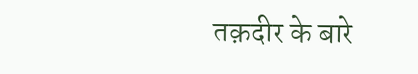तक़दीर के बारे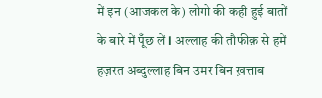में इन (आजकल के) लोगो की कही हुई बातों के बारे में पूँछ लें l अल्लाह की तौफीक़ से हमें हज़रत अब्दुल्लाह बिन उमर बिन ख़त्ताब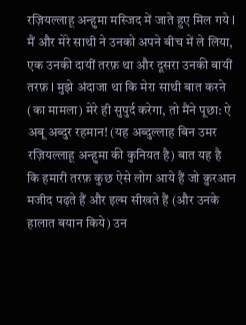रज़ियल्लाहू अन्हुमा मस्जिद में जाते हुए मिल गये l मैं और मेरे साथी ने उनको अपने बीच में ले लिया, एक उनकी दायीं तरफ़ था और दूसरा उनकी बायीं तरफ़ l मुझे अंदाजा था कि मेरा साथी बात करने (का मामला) मेरे ही सुपुर्द करेगा, तो मैंने पूछा: ऐ अबू अब्दुर रहमान! (यह अब्दुल्लाह बिन उमर रज़ियल्लाहू अन्हुमा की कुनियत है) बात यह है कि हमारी तरफ़ कुछ ऐसे लोग आये हैं जो क़ुरआन मजीद पढ़ते हैं और इल्म सीखते हैं (और उनके हालात बयान किये) उन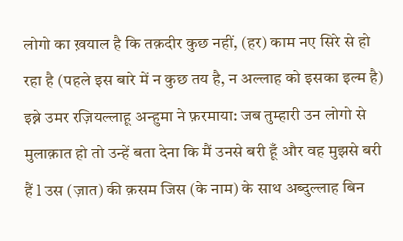लोगो का ख़याल है कि तक़दीर कुछ नहीं, (हर) काम नए सिरे से हो रहा है (पहले इस बारे में न कुछ तय है, न अल्लाह को इसका इल्म है) इब्ने उमर रज़ियल्लाहू अन्हुमा ने फ़रमाया: जब तुम्हारी उन लोगो से मुलाक़ात हो तो उन्हें बता देना कि मैं उनसे बरी हूँ और वह मुझसे बरी हैं l उस (ज़ात) की क़सम जिस (के नाम) के साथ अब्दुल्लाह बिन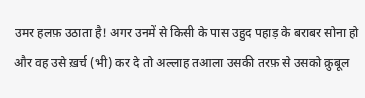उमर हलफ़ उठाता है! अगर उनमें से किसी के पास उहुद पहाड़ के बराबर सोना हो और वह उसे ख़र्च (भी) कर दे तो अल्लाह तआला उसकी तरफ़ से उसको क़ुबूल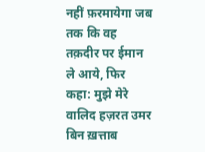नहीं फ़रमायेगा जब तक कि वह तक़दीर पर ईमान ले आये, फिर कहा: मुझे मेरे वालिद हज़रत उमर बिन ख़त्ताब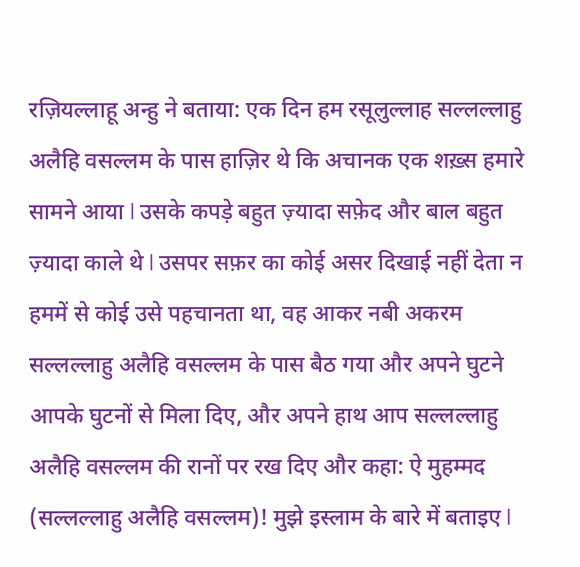रज़ियल्लाहू अन्हु ने बताया: एक दिन हम रसूलुल्लाह सल्लल्लाहु अलैहि वसल्लम के पास हाज़िर थे कि अचानक एक शख़्स हमारे सामने आया l उसके कपड़े बहुत ज़्यादा सफ़ेद और बाल बहुत ज़्यादा काले थे l उसपर सफ़र का कोई असर दिखाई नहीं देता न हममें से कोई उसे पहचानता था, वह आकर नबी अकरम सल्लल्लाहु अलैहि वसल्लम के पास बैठ गया और अपने घुटने आपके घुटनों से मिला दिए, और अपने हाथ आप सल्लल्लाहु अलैहि वसल्लम की रानों पर रख दिए और कहा: ऐ मुहम्मद (सल्लल्लाहु अलैहि वसल्लम)! मुझे इस्लाम के बारे में बताइए l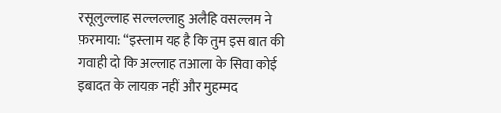रसूलुल्लाह सल्लल्लाहु अलैहि वसल्लम ने फ़रमाया: “इस्लाम यह है कि तुम इस बात की गवाही दो कि अल्लाह तआला के सिवा कोई इबादत के लायक़ नहीं और मुहम्मद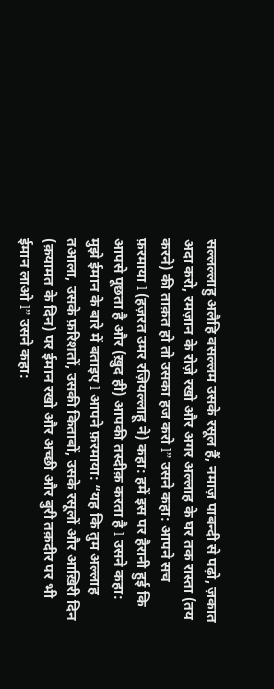सल्लल्लाहु अलैहि वसल्लम उसके रसूल हैं, नमाज़ पाबन्दी से पढ़ो, ज़कात अदा करो, रमज़ान के रोज़े रखो और अगर अल्लाह के घर तक रास्ता (तय करने) की ताक़त हो तो उसका हज करो l” उसने कहा: आपने सच फ़रमाया l (हज़रत उमर रज़ियल्लाहू ने) कहा: हमें इस पर हैरानी हुई कि आपसे पूछता है और (ख़ुद ही) आपकी तस्दीक़ करता है l उसने कहा: मुझे ईमान के बारे में बताइए l आपने फ़रमाया: “यह कि तुम अल्लाह तआला, उसके फ़रिशतों, उसकी किताबों, उसके रसूलों और आख़िरी दिन (क़यामत के दिन) पर ईमान रखो और अच्छी और बुरी तक़दीर पर भी ईमान लाओ l” उसने कहा: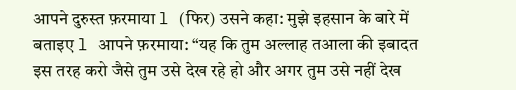आपने दुरुस्त फ़रमाया l (फिर) उसने कहा: मुझे इहसान के बारे में बताइए l आपने फ़रमाया: “यह कि तुम अल्लाह तआला की इबादत इस तरह करो जैसे तुम उसे देख रहे हो और अगर तुम उसे नहीं देख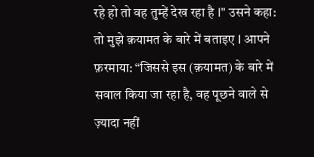रहे हो तो वह तुम्हें देख रहा है l” उसने कहा: तो मुझे क़यामत के बारे में बताइए l आपने फ़रमाया: “जिससे इस (क़यामत) के बारे में सवाल किया जा रहा है, वह पूछने वाले से ज़्यादा नहीं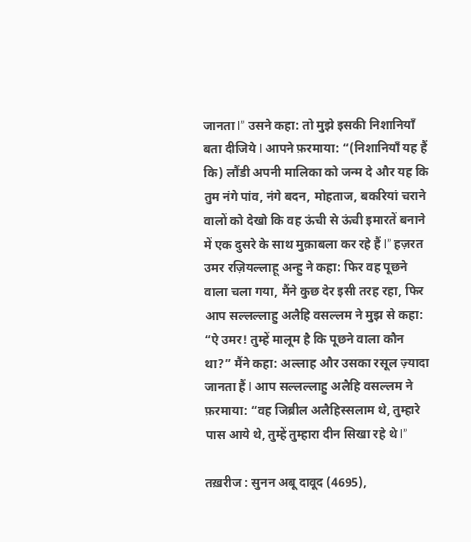जानता l” उसने कहा: तो मुझे इसकी निशानियाँ बता दीजिये l आपने फ़रमाया: “(निशानियाँ यह हैं कि) लौंडी अपनी मालिका को जन्म दे और यह कि तुम नंगे पांव, नंगे बदन, मोहताज, बकरियां चराने वालों को देखो कि वह ऊंची से ऊंची इमारतें बनाने में एक दुसरे के साथ मुक़ाबला कर रहे हैं l” हज़रत उमर रज़ियल्लाहू अन्हु ने कहा: फिर वह पूछने वाला चला गया, मैंने कुछ देर इसी तरह रहा, फिर आप सल्लल्लाहु अलैहि वसल्लम ने मुझ से कहा: “ऐ उमर! तुम्हें मालूम है कि पूछने वाला कौन था?” मैंने कहा: अल्लाह और उसका रसूल ज़्यादा जानता हैं l आप सल्लल्लाहु अलैहि वसल्लम ने फ़रमाया: “वह जिब्रील अलैहिस्सलाम थे, तुम्हारे पास आये थे, तुम्हें तुम्हारा दीन सिखा रहे थे l”

तख़रीज : सुनन अबू दावूद (4695),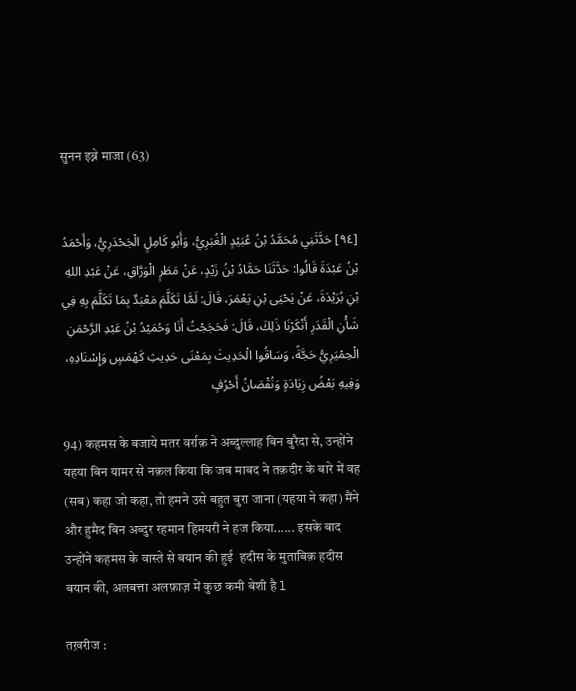सुनन इब्ने माजा (63)


[٩٤] حَدَّثَنِي مُحَمَّدُ بْنُ عُبَيْدٍ الْغُبَرِيُّ، وَأَبُو كَامِلٍ الْجَحْدَرِيُّ، وَأَحْمَدُ بْنُ عَبْدَةَ قَالُوا: حَدَّثَنَا حَمَّادُ بْنُ زَيْدٍ، عَنْ مَطَرٍ الْوَرَّاقِ، عَنْ عَبْدِ اللهِ بْنِ بُرَيْدَةَ، عَنْ يَحْيَى بْنِ يَعْمَرَ، قَالَ: لَمَّا تَكَلَّمَ مَعْبَدٌ بِمَا تَكَلَّمَ بِهِ فِي شَأْنِ الْقَدَرِ أَنْكَرْنَا ذَلِكَ، قَالَ: فَحَجَجْتُ أَنَا وَحُمَيْدُ بْنُ عَبْدِ الرَّحْمَنِ الْحِمْيَرِيُّ حَجَّةً، وَسَاقُوا الْحَدِيثَ بِمَعْنَى حَدِيثِ كَهْمَسٍ وَإِسْنَادِهِ، وَفِيهِ بَعْضُ زِيَادَةٍ وَنُقْصَانُ أَحْرُفٍ

94) कहमस के बजाये मतर वर्राक़ ने अब्दुल्लाह बिन बुरैदा से, उन्होंने यहया बिन यामर से नक़ल किया कि जब माबद ने तक़दीर के बारे में वह (सब) कहा जो कहा, तो हमने उसे बहुत बुरा जाना (यहया ने कहा) मैंने और हुमैद बिन अब्दुर रहमान हिमयरी ने हज किया...... इसके बाद उन्होंने कहमस के वास्ते से बयान की हुई  हदीस के मुताबिक़ हदीस बयान की, अलबत्ता अलफ़ाज़ में कुछ कमी बेशी है l

तख़रीज :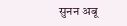सुनन अबू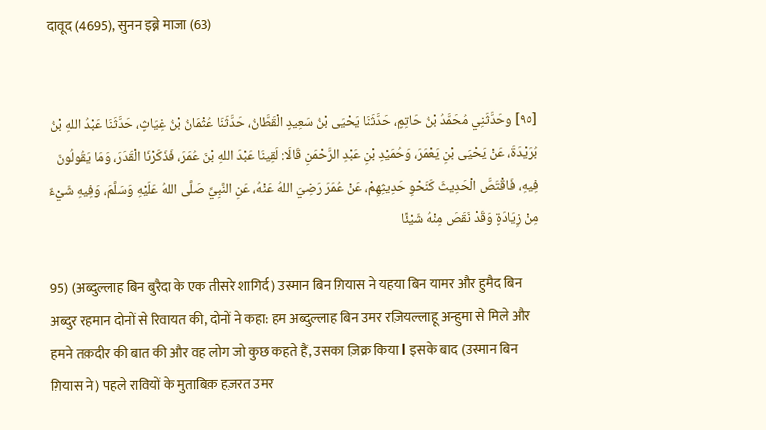दावूद (4695), सुनन इब्ने माजा (63)


[٩٥] وحَدَّثَنِي مُحَمَّدُ بْنُ حَاتِمٍ، حَدَّثَنَا يَحْيَى بْنُ سَعِيدٍ الْقَطَّانُ، حَدَّثَنَا عُثْمَانُ بْنُ غِيَاثٍ، حَدَّثَنَا عَبْدُ اللهِ بْنُ بُرَيْدَةَ، عَنْ يَحْيَى بْنِ يَعْمَرَ، وَحُمَيْدِ بْنِ عَبْدِ الرَّحْمَنِ قَالَا: لَقِينَا عَبْدَ اللهِ بْنَ عُمَرَ، فَذَكَرْنَا الْقَدَرَ، وَمَا يَقُولُونَ فِيهِ، فَاقْتَصَّ الْحَدِيثَ كَنَحْوِ حَدِيثِهِمْ، عَنْ عُمَرَ رَضِيَ اللهُ عَنْهُ، عَنِ النَّبِيِّ صَلَّى اللهُ عَلَيْهِ وَسَلَّمَ، وَفِيهِ شَيْءٌ مِنْ زِيَادَةٍ وَقَدْ نَقَصَ مِنْهُ شَيْئًا

95) (अब्दुल्लाह बिन बुरैदा के एक तीसरे शागिर्द) उस्मान बिन ग़ियास ने यहया बिन यामर और हुमैद बिन अब्दुर रहमान दोनों से रिवायत की, दोनों ने कहा: हम अब्दुल्लाह बिन उमर रज़ियल्लाहू अन्हुमा से मिले और हमने तक़दीर की बात की और वह लोग जो कुछ कहते हैं, उसका ज़िक्र किया l इसके बाद (उस्मान बिन ग़ियास ने) पहले रावियों के मुताबिक़ हज़रत उमर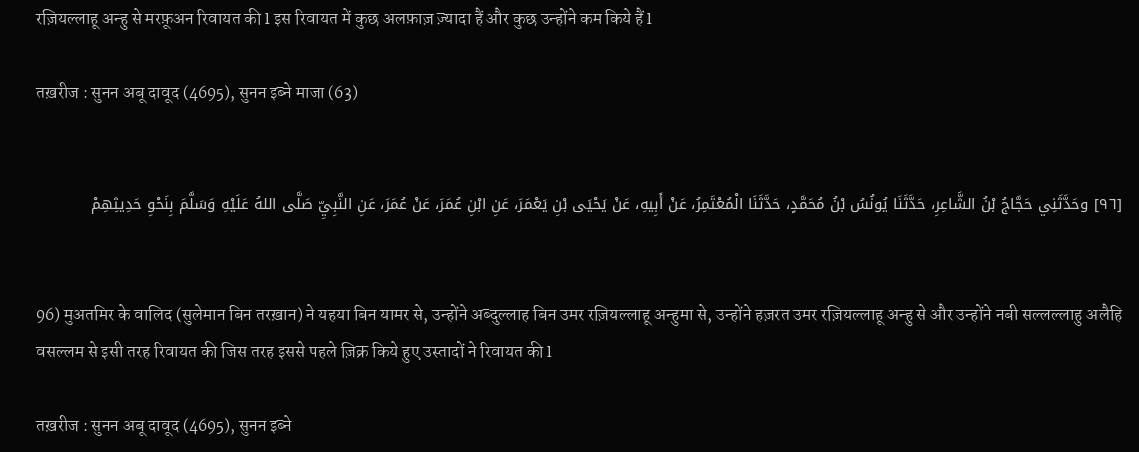रज़ियल्लाहू अन्हु से मरफ़ूअन रिवायत की l इस रिवायत में कुछ अलफ़ाज़ ज़्यादा हैं और कुछ उन्होंने कम किये हैं l

तख़रीज : सुनन अबू दावूद (4695), सुनन इब्ने माजा (63)


[٩٦] وحَدَّثَنِي حَجَّاجُ بْنُ الشَّاعِرِ، حَدَّثَنَا يُونُسُ بْنُ مُحَمَّدٍ، حَدَّثَنَا الْمُعْتَمِرُ، عَنْ أَبِيهِ، عَنْ يَحْيَى بْنِ يَعْمَرَ، عَنِ ابْنِ عُمَرَ، عَنْ عُمَرَ، عَنِ النَّبِيِّ صَلَّى اللهُ عَلَيْهِ وَسَلَّمَ بِنَحْوِ حَدِيثِهِمْ


96) मुअतमिर के वालिद (सुलेमान बिन तरख़ान) ने यहया बिन यामर से, उन्होंने अब्दुल्लाह बिन उमर रज़ियल्लाहू अन्हुमा से, उन्होंने हज़रत उमर रज़ियल्लाहू अन्हु से और उन्होंने नबी सल्लल्लाहु अलैहि वसल्लम से इसी तरह रिवायत की जिस तरह इससे पहले ज़िक्र किये हुए उस्तादों ने रिवायत की l

तख़रीज : सुनन अबू दावूद (4695), सुनन इब्ने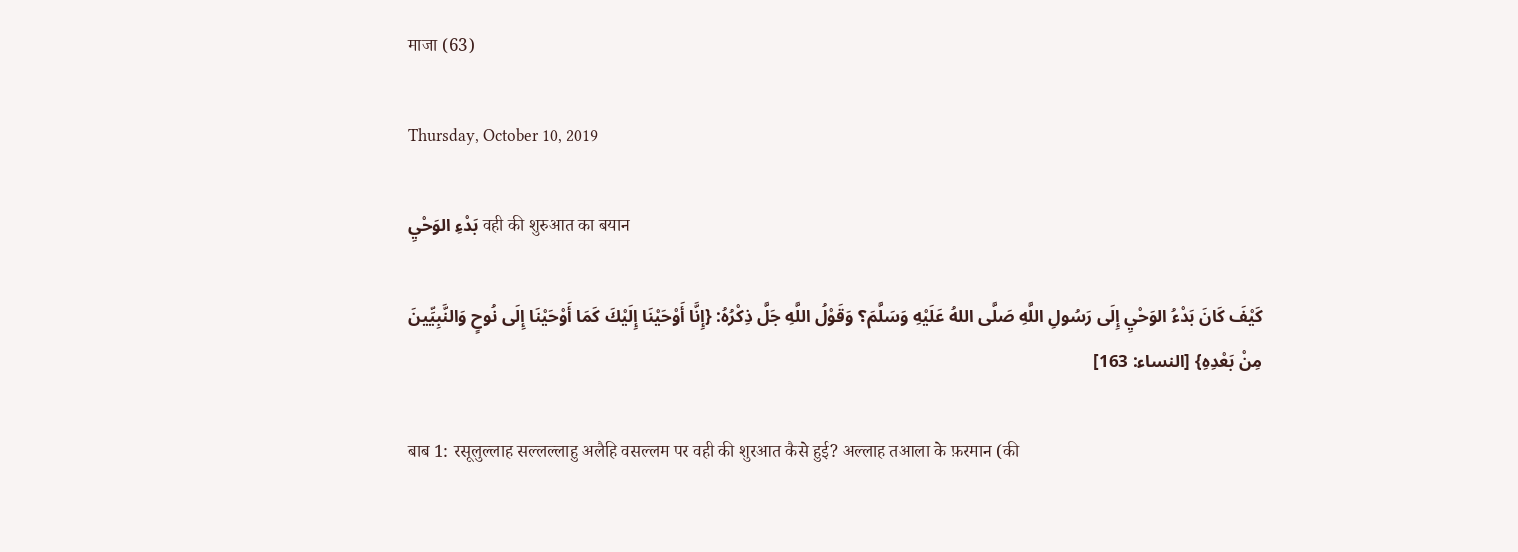माजा (63)

Thursday, October 10, 2019

بَدْءِ الوَحْيِ वही की शुरुआत का बयान

كَيْفَ كَانَ بَدْءُ الوَحْيِ إِلَى رَسُولِ اللَّهِ صَلَّى اللهُ عَلَيْهِ وَسَلَّمَ؟ وَقَوْلُ اللَّهِ جَلَّ ذِكْرُهُ: {إِنَّا أَوْحَيْنَا إِلَيْكَ كَمَا أَوْحَيْنَا إِلَى نُوحٍ وَالنَّبِيِّينَ مِنْ بَعْدِهِ} [النساء: 163]

बाब 1: रसूलुल्लाह सल्लल्लाहु अलैहि वसल्लम पर वही की शुरआत कैसे हुई? अल्लाह तआला के फ़रमान (की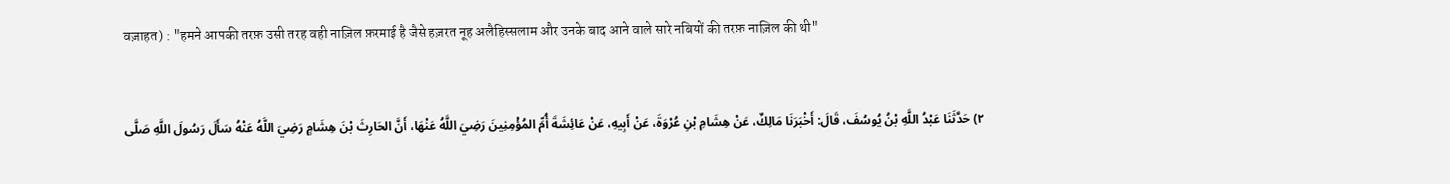वज़ाहत) : "हमने आपकी तरफ़ उसी तरह वही नाज़िल फ़रमाई है जैसे हज़रत नूह अलैहिस्सलाम और उनके बाद आने वाले सारे नबियों की तरफ़ नाज़िल की थी"


٢) حَدَّثَنَا عَبْدُ اللَّهِ بْنُ يُوسُفَ، قَالَ: أَخْبَرَنَا مَالِكٌ، عَنْ هِشَامِ بْنِ عُرْوَةَ، عَنْ أَبِيهِ، عَنْ عَائِشَةَ أُمِّ المُؤْمِنِينَ رَضِيَ اللَّهُ عَنْهَا، أَنَّ الحَارِثَ بْنَ هِشَامٍ رَضِيَ اللَّهُ عَنْهُ سَأَلَ رَسُولَ اللَّهِ صَلَّى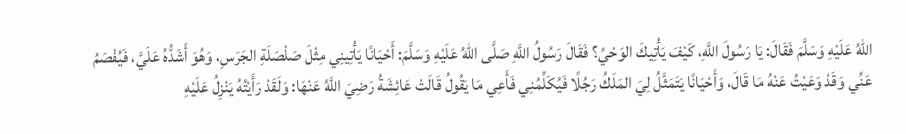اللهُ عَلَيْهِ وَسَلَّمَ فَقَالَ: يَا رَسُولَ اللَّهِ، كَيْفَ يَأْتِيكَ الوَحْيُ؟ فَقَالَ رَسُولُ اللَّهِ صَلَّى اللهُ عَلَيْهِ وَسَلَّمَ: أَحْيَانًا يَأْتِينِي مِثْلَ صَلْصَلَةِ الجَرَسِ، وَهُوَ أَشَدُّهُ عَلَيَّ، فَيُفْصَمُ عَنِّي وَقَدْ وَعَيْتُ عَنْهُ مَا قَالَ، وَأَحْيَانًا يَتَمَثَّلُ لِيَ المَلَكُ رَجُلًا فَيُكَلِّمُنِي فَأَعِي مَا يَقُولُ قَالَتْ عَائِشَةُ رَضِيَ اللَّهُ عَنْهَا: وَلَقَدْ رَأَيْتُهُ يَنْزِلُ عَلَيْهِ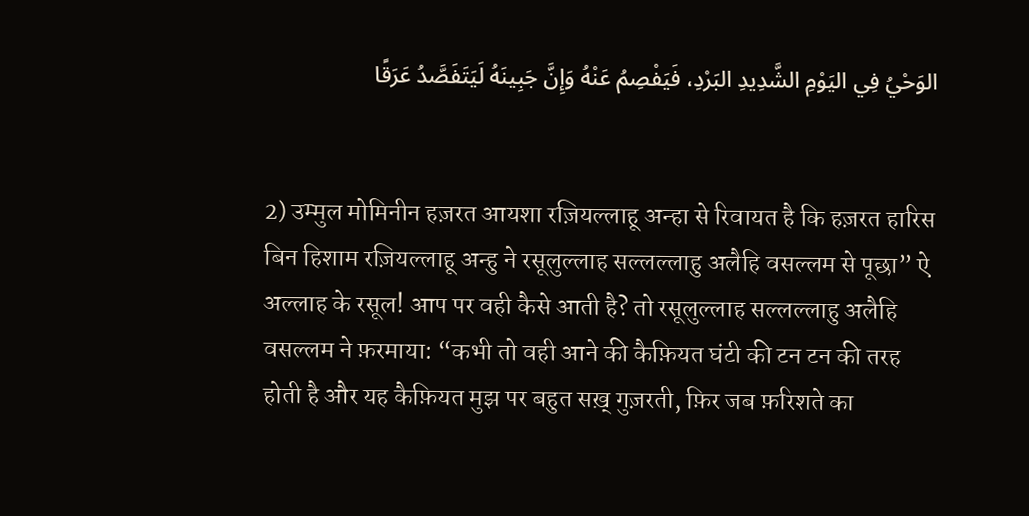الوَحْيُ فِي اليَوْمِ الشَّدِيدِ البَرْدِ، فَيَفْصِمُ عَنْهُ وَإِنَّ جَبِينَهُ لَيَتَفَصَّدُ عَرَقًا


2) उम्मुल मोमिनीन हज़रत आयशा रज़ियल्लाहू अन्हा से रिवायत है कि हज़रत हारिस बिन हिशाम रज़ियल्लाहू अन्हु ने रसूलुल्लाह सल्लल्लाहु अलैहि वसल्लम से पूछा” ऐ अल्लाह के रसूल! आप पर वही कैसे आती है? तो रसूलुल्लाह सल्लल्लाहु अलैहि वसल्लम ने फ़रमाया: “कभी तो वही आने की कैफ़ियत घंटी की टन टन की तरह होती है और यह कैफ़ियत मुझ पर बहुत सख़् गुज़रती, फ़िर जब फ़रिशते का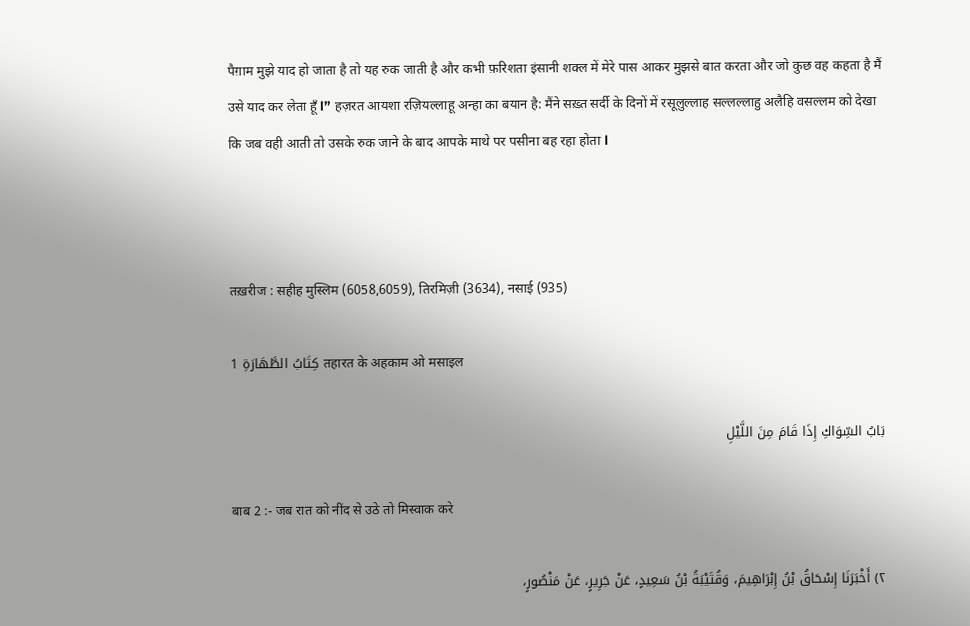पैग़ाम मुझे याद हो जाता है तो यह रुक जाती है और कभी फ़रिशता इंसानी शक्ल में मेरे पास आकर मुझसे बात करता और जो कुछ वह कहता है मैं उसे याद कर लेता हूँ l” हज़रत आयशा रज़ियल्लाहू अन्हा का बयान है: मैंने सख़्त सर्दी के दिनों में रसूलुल्लाह सल्लल्लाहु अलैहि वसल्लम को देखा कि जब वही आती तो उसके रुक जाने के बाद आपके माथे पर पसीना बह रहा होता l



तख़रीज : सहीह मुस्लिम (6058,6059), तिरमिज़ी (3634), नसाई (935)

1 كِتَابُ الطَّهَارَةِ तहारत के अहकाम ओ मसाइल

بَابُ السِّوَاكِ إِذَا قَامَ مِنَ اللَّيْلِ

बाब 2 :- जब रात को नींद से उठे तो मिस्वाक करे

٢) أَخْبَرَنَا إِسْحَاقُ بْنُ إِبْرَاهِيمَ، وَقُتَيْبَةُ بْنُ سَعِيدٍ، عَنْ جَرِيرٍ، عَنْ مَنْصُورٍ،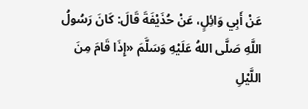عَنْ أَبِي وَائِلٍ، عَنْ حُذَيْفَةَ قَالَ: كَانَ رَسُولُ اللَّهِ صَلَّى اللهُ عَلَيْهِ وَسَلَّمَ «إِذَا قَامَ مِنَ اللَّيْلِ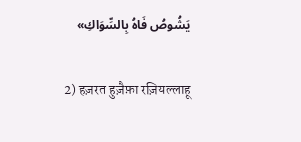يَشُوصُ فَاهُ بِالسِّوَاكِ»

2) हज़रत हुज़ैफ़ा रज़ियल्लाहू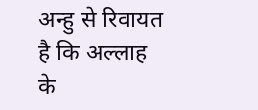अन्हु से रिवायत है कि अल्लाह के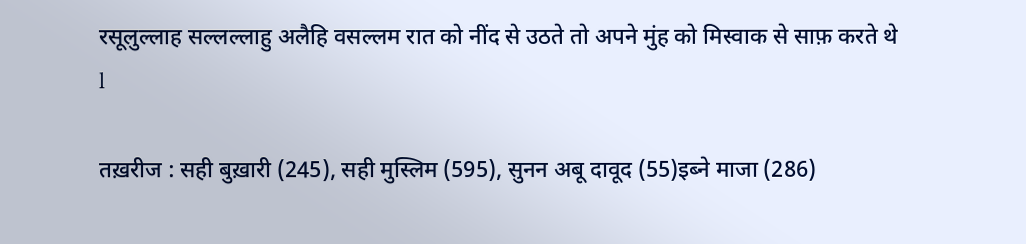रसूलुल्लाह सल्लल्लाहु अलैहि वसल्लम रात को नींद से उठते तो अपने मुंह को मिस्वाक से साफ़ करते थे l

तख़रीज : सही बुख़ारी (245), सही मुस्लिम (595), सुनन अबू दावूद (55)इब्ने माजा (286)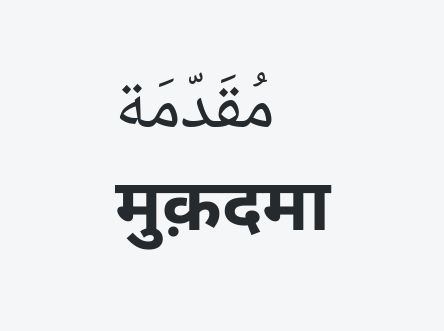مُقَدّمَة                                                                                    मुक़दमा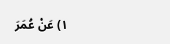١) عَنْ عُمَرَ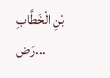بْنِ الْخَطَّابِ رَض...